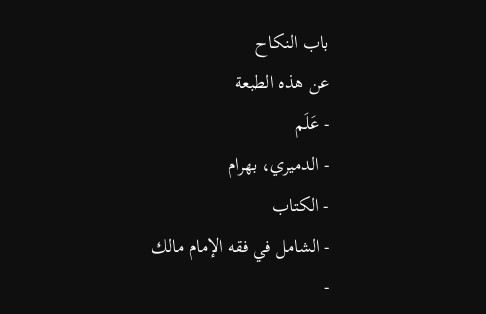باب النكاح
عن هذه الطبعة
- عَلَم
- الدميري، بهرام
- الكتاب
- الشامل في فقه الإمام مالك
-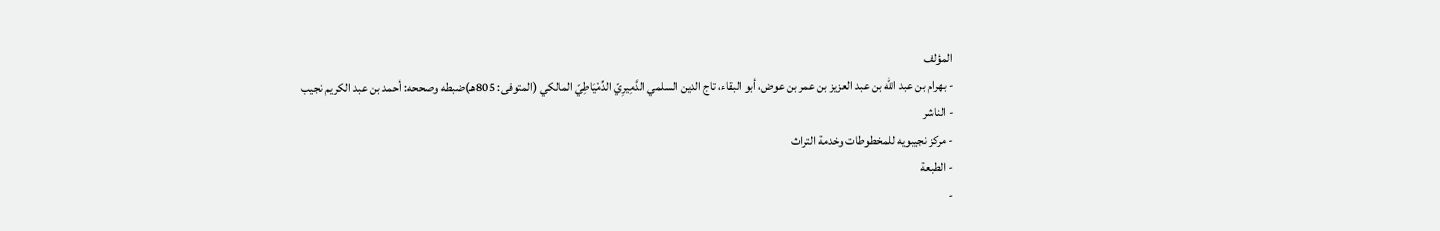المؤلف
- بهرام بن عبد الله بن عبد العزيز بن عمر بن عوض، أبو البقاء، تاج الدين السلمي الدَّمِيرِيّ الدِّمْيَاطِيّ المالكي (المتوفى: 805هـ)ضبطه وصححه: أحمد بن عبد الكريم نجيب
- الناشر
- مركز نجيبويه للمخطوطات وخدمة التراث
- الطبعة
-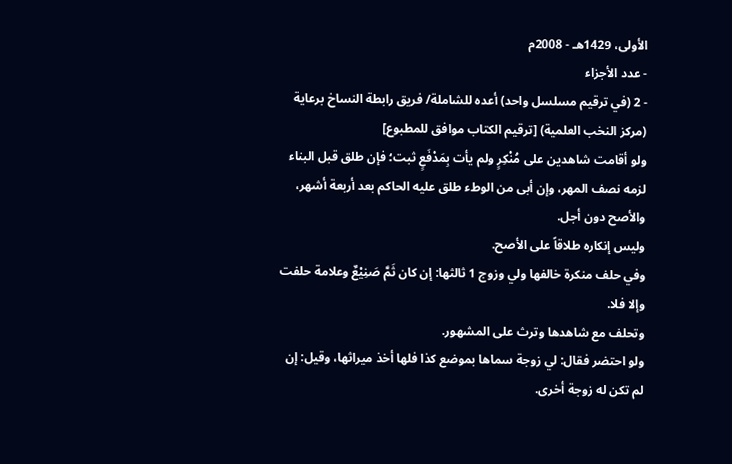الأولى، 1429هـ - 2008م
- عدد الأجزاء
- 2 (في ترقيم مسلسل واحد) أعده للشاملة/ فريق رابطة النساخ برعاية (مركز النخب العلمية) [ترقيم الكتاب موافق للمطبوع]
ولو أقامت شاهدين على مُنْكِرٍ ولم يأت بِمَدْفَعٍ ثبت؛ فإن طلق قبل البناء لزمه نصف المهر، وإن أبى من الوطء طلق عليه الحاكم بعد أربعة أشهر، والأصح دون أجل.
وليس إنكاره طلاقاً على الأصح.
وفي حلف منكرة خالفها ولي وزوج 1 ثالثها: إن كان ثَمَّ صَنِيْعٌ وعلامة حلفت وإلا فلا.
وتحلف مع شاهدها وترث على المشهور.
ولو احتضر فقال: لي زوجة سماها بموضع كذا فلها أخذ ميراثها، وقيل: إن لم تكن له زوجة أخرى.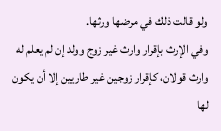ولو قالت ذلك في مرضها ورثها.
وفي الإرث بإقرار وارث غير زوج وولد إن لم يعلم له وارث قولان، كإقرار زوجين غير طاريين إلا أن يكون لها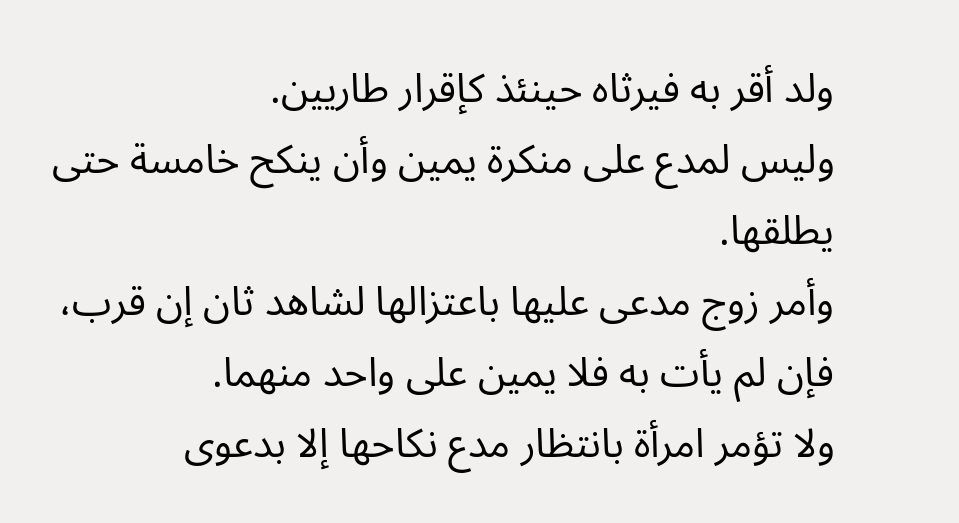ولد أقر به فيرثاه حينئذ كإقرار طاريين.
وليس لمدع على منكرة يمين وأن ينكح خامسة حتى يطلقها.
وأمر زوج مدعى عليها باعتزالها لشاهد ثان إن قرب، فإن لم يأت به فلا يمين على واحد منهما.
ولا تؤمر امرأة بانتظار مدع نكاحها إلا بدعوى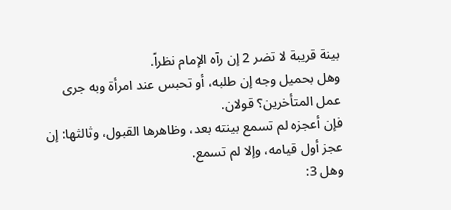بينة قريبة لا تضر 2 إن رآه الإمام نظراً.
وهل بحميل وجه إن طلبه، أو تحبس عند امرأة وبه جرى عمل المتأخرين؟ قولان.
فإن أعجزه لم تسمع بينته بعد، وظاهرها القبول، وثالثها: إن عجز أول قيامه، وإلا لم تسمع.
وهل 3: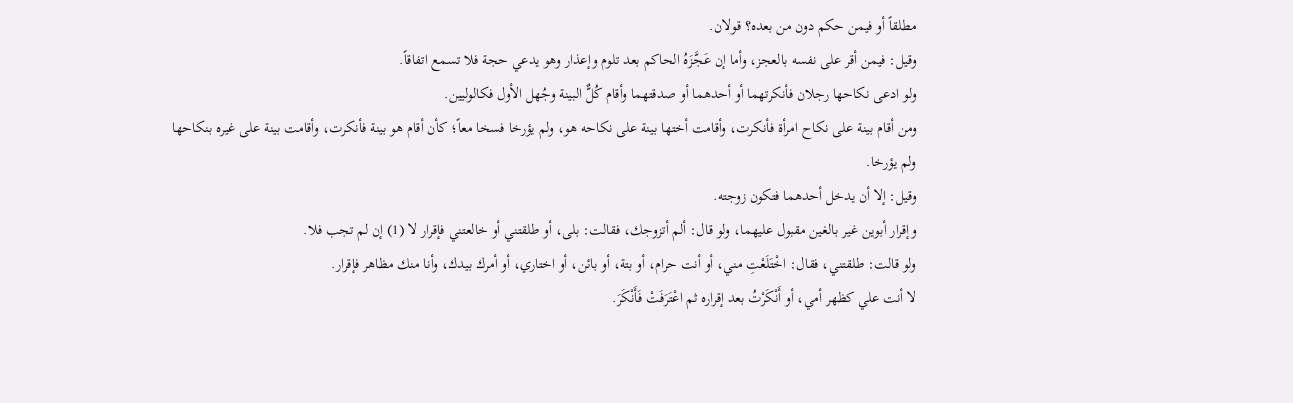مطلقاً أو فيمن حكم دون من بعده؟ قولان.
وقيل: فيمن أقر على نفسه بالعجز، وأما إن عَجَّزَهُ الحاكم بعد تلوم وإعذار وهو يدعي حجة فلا تسمع اتفاقاً.
ولو ادعى نكاحها رجلان فأنكرتهما أو أحدهما أو صدقتهما وأقام كُلٌّ البينة وجُهل الأول فكالوليين.
ومن أقام بينة على نكاح امرأة فأنكرت، وأقامت أختها بينة على نكاحه هو، ولم يؤرخا فسخا معاً؛ كأن أقام هو بينة فأنكرت، وأقامت بينة على غيره بنكاحها ولم يؤرخا.
وقيل: إلا أن يدخل أحدهما فتكون زوجته.
وإقرار أبوين غير بالغين مقبول عليهما، ولو قال: ألم أتزوجك، فقالت: بلى، أو طلقتني أو خالعتني فإقرار لا (1) إن لم تجب فلا.
ولو قالت: طلقتني، فقال: اخْتَلَعْتِ مني، أو أنت حرام، أو بتة، أو بائن، أو اختاري، أو أمرك بيدك، وأنا منك مظاهر فإقرار.
لا أنت علي كظهر أمي، أو أَنْكَرْتُ بعد إقراره ثم اعْتَرَفَتْ فَأَنْكَرَ.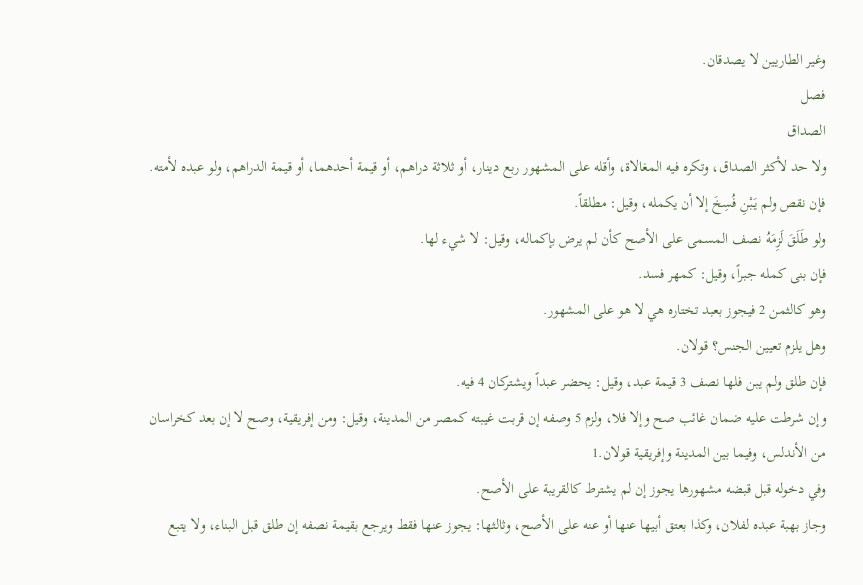وغير الطاريين لا يصدقان.
فصل
الصداق
ولا حد لأكثر الصداق، وتكره فيه المغالاة، وأقله على المشهور ربع دينار، أو ثلاثة دراهم، أو قيمة أحدهما، أو قيمة الدراهم، ولو عبده لأمته.
فإن نقص ولم يَبْنِ فُسِخَ إلا أن يكمله، وقيل: مطلقاً.
ولو طَلَقَ لَزِمَهُ نصف المسمى على الأصح كأن لم يرض بإكماله، وقيل: لا شيء لها.
فإن بنى كمله جبراً، وقيل: كمهر فسد.
وهو كالثمن 2 فيجوز بعبد تختاره هي لا هو على المشهور.
وهل يلزم تعيين الجنس؟ قولان.
فإن طلق ولم يبن فلها نصف 3 قيمة عبد، وقيل: يحضر عبداً ويشتركان 4 فيه.
وإن شرطت عليه ضمان غائب صح وإلا فلا، ولزم 5 وصفه إن قربت غيبته كمصر من المدينة، وقيل: ومن إفريقية، وصح لا إن بعد كخراسان من الأندلس، وفيما بين المدينة وإفريقية قولان.1
وفي دخوله قبل قبضه مشهورها يجوز إن لم يشترط كالقريبة على الأصح.
وجاز بهبة عبده لفلان، وكذا بعتق أبيها عنها أو عنه على الأصح، وثالثها: يجوز عنها فقط ويرجع بقيمة نصفه إن طلق قبل البناء، ولا يتبع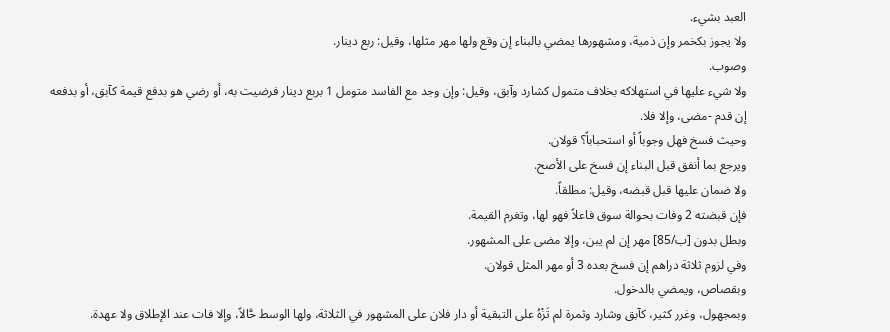العبد بشيء.
ولا يجوز بكخمر وإن ذمية، ومشهورها يمضي بالبناء إن وقع ولها مهر مثلها، وقيل: ربع دينار.
وصوب.
ولا شيء عليها في استهلاكه بخلاف متمول كشارد وآبق، وقيل: وإن وجد مع الفاسد متومل 1 بربع دينار فرضيت به، أو رضي هو بدفع قيمة كآبق، أو بدفعه إن قدم -مضى، وإلا فلا.
وحيث فسخ فهل وجوباً أو استحباباً؟ قولان.
ويرجع بما أنفق قبل البناء إن فسخ على الأصح.
ولا ضمان عليها قبل قبضه، وقيل: مطلقاً.
فإن قبضته 2 وفات بحوالة سوق فاعلاً فهو لها، وتغرم القيمة.
وبطل بدون [ب/85] مهر إن لم يبن، وإلا مضى على المشهور.
وفي لزوم ثلاثة دراهم إن فسخ بعده 3 أو مهر المثل قولان.
وبقصاص، ويمضي بالدخول.
وبمجهول، وغرر كثير، كآبق وشارد وثمرة لم تَزْهُ على التبقية أو دار فلان على المشهور في الثلاثة، ولها الوسط حَّالاً، وإلا فات عند الإطلاق ولا عهدة.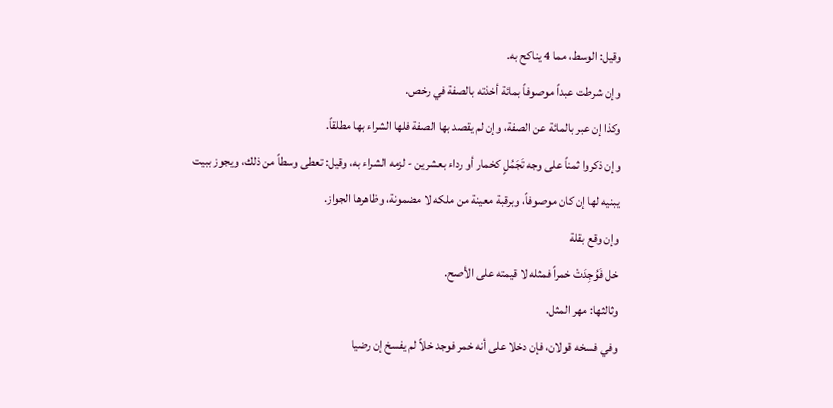وقيل: الوسط، مما 4 يناكح به.
وإن شرطت عبداً موصوفاً بمائة أخذته بالصفة في رخص.
وكذا إن عبر بالمائة عن الصفة، وإن لم يقصد بها الصفة فلها الشراء بها مطلقاً.
وإن ذكروا ثمناً على وجه تَجَمُلٍ كخمار أو رداء بعشرين - لزمه الشراء به، وقيل: تعطى وسطاً من ذلك، ويجوز ببيت يبنيه لها إن كان موصوفاً، وبرقبة معينة من ملكه لا مضمونة، وظاهرها الجواز.
وإن وقع بقلة
خل فَوُجِدَتْ خمراً فمثله لا قيمته على الأصح.
وثالثها: مهر المثل.
وفي فسخه قولان، فإن دخلا على أنه خمر فوجد خلاً لم يفسخ إن رضيا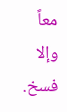معاً وإلا فسخ.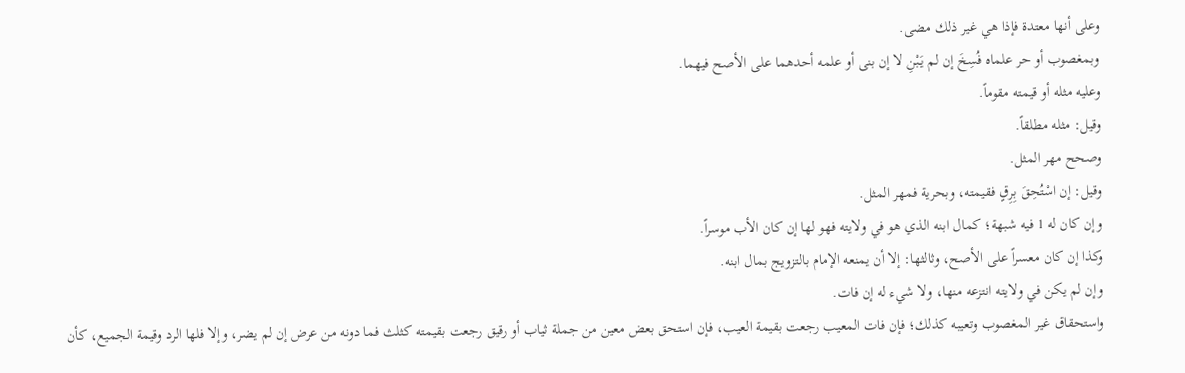وعلى أنها معتدة فإذا هي غير ذلك مضى.
وبمغصوب أو حر علماه فُسِخَ إن لم يَبْنِ لا إن بنى أو علمه أحدهما على الأصح فيهما.
وعليه مثله أو قيمته مقوماً.
وقيل: مثله مطلقاً.
وصحح مهر المثل.
وقيل: إن اسْتُحِقَ بِرِقٍ فقيمته، وبحرية فمهر المثل.
وإن كان له 1 فيه شبهة؛ كمال ابنه الذي هو في ولايته فهو لها إن كان الأب موسراً.
وكذا إن كان معسراً على الأصح، وثالثها: إلا أن يمنعه الإمام بالتزويج بمال ابنه.
وإن لم يكن في ولايته انتزعه منها، ولا شيء له إن فات.
واستحقاق غير المغصوب وتعيبه كذلك؛ فإن فات المعيب رجعت بقيمة العيب، فإن استحق بعض معين من جملة ثياب أو رقيق رجعت بقيمته كثلث فما دونه من عرض إن لم يضر، وإلا فلها الرد وقيمة الجميع، كأن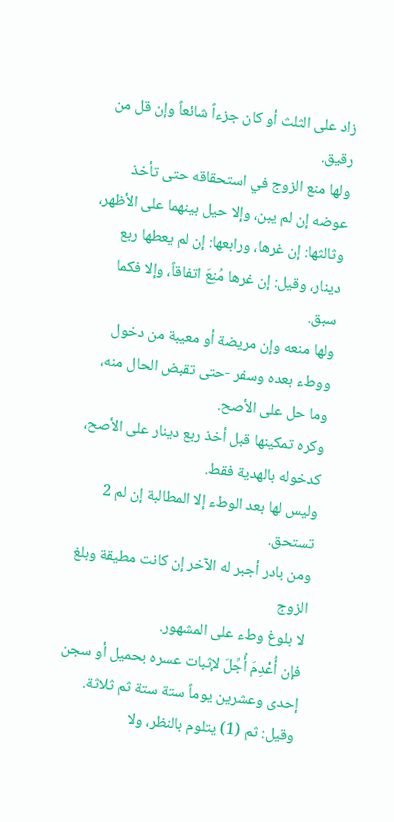زاد على الثلث أو كان جزءاً شائعاً وإن قل من رقيق.
ولها منع الزوج في استحقاقه حتى تأخذ عوضه إن لم يبن، وإلا حيل بينهما على الأظهر، وثالثها: إن غرها، ورابعها: إن لم يعطها ربع دينار، وقيل: إن غرها مُنِعَ اتفاقاً، وإلا فكما سبق.
ولها منعه وإن مريضة أو معيبة من دخول ووطء بعده وسفر -حتى تقبض الحال منه، وما حل على الأصح.
وكره تمكينها قبل أخذ ربع دينار على الأصح، كدخوله بالهدية فقط.
وليس لها بعد الوطء إلا المطالبة إن لم 2 تستحق.
ومن بادر أجبر له الآخر إن كانت مطيقة وبلغ الزوج
لا بلوغ وطء على المشهور.
فإن أُعْدِمَ أُجِّلَ لإثبات عسره بحميل أو سجن إحدى وعشرين يوماً ستة ستة ثم ثلاثة.
وقيل: ثم (1) يتلوم بالنظر، ولا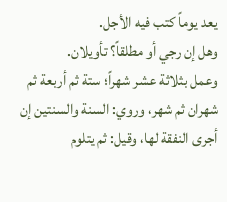يعد يوماً كتب فيه الأجل.
وهل إن رجي أو مطلقاً؟ تأويلان.
وعمل بثلاثة عشر شهراً؛ ستة ثم أربعة ثم شهران ثم شهر، وروي: السنة والسنتين إن أجرى النفقة لها، وقيل: ثم يتلوم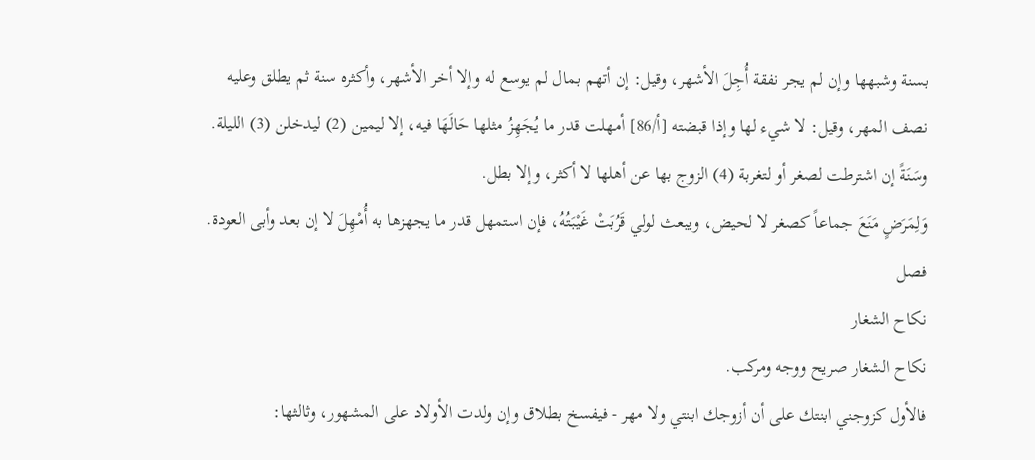بسنة وشبهها وإن لم يجر نفقة أُجِلَ الأشهر، وقيل: إن أتهم بمال لم يوسع له وإلا أخر الأشهر، وأكثره سنة ثم يطلق وعليه نصف المهر، وقيل: لا شيء لها وإذا قبضته [أ/86] أمهلت قدر ما يُجَهِزُ مثلها حَالَهَا فيه، إلا ليمين (2) ليدخلن (3) الليلة.
وسَنَةً إن اشترطت لصغر أو لتغربة (4) الزوج بها عن أهلها لا أكثر، وإلا بطل.
وَلِمَرَضٍ مَنَعَ جماعاً كصغر لا لحيض، ويبعث لولي قَرُبَتْ غَيْبَتُهُ، فإن استمهل قدر ما يجهزها به أُمْهِلَ لا إن بعد وأبى العودة.
فصل
نكاح الشغار
نكاح الشغار صريح ووجه ومركب.
فالأول كزوجني ابنتك على أن أزوجك ابنتي ولا مهر - فيفسخ بطلاق وإن ولدت الأولاد على المشهور، وثالثها: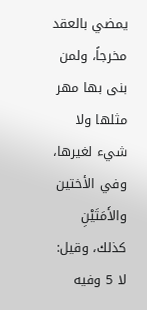يمضي بالعقد مخرجاً، ولمن بنى بها مهر مثلها ولا شيء لغيرها، وفي الأختين والأَمَتَيْنِ كذلك، وقيل: لا 5 وفيه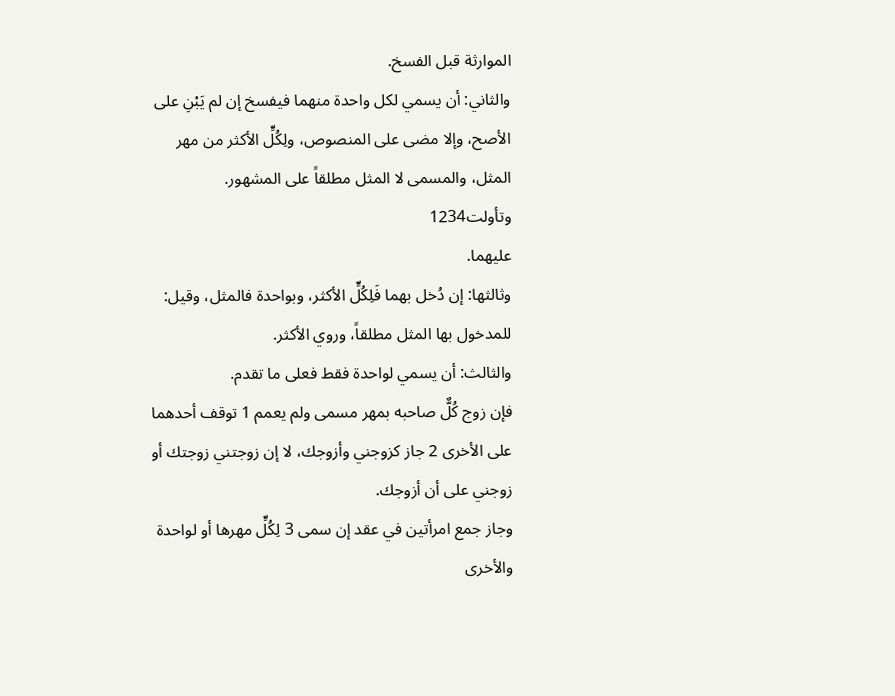الموارثة قبل الفسخ.
والثاني: أن يسمي لكل واحدة منهما فيفسخ إن لم يَبْنِ على الأصح، وإلا مضى على المنصوص، ولِكُلٍّ الأكثر من مهر المثل، والمسمى لا المثل مطلقاً على المشهور.
وتأولت1234
عليهما.
وثالثها: إن دُخل بهما فَلِكُلٍّ الأكثر، وبواحدة فالمثل، وقيل: للمدخول بها المثل مطلقاً، وروي الأكثر.
والثالث: أن يسمي لواحدة فقط فعلى ما تقدم.
فإن زوج كُلٌّ صاحبه بمهر مسمى ولم يعمم 1 توقف أحدهما على الأخرى 2 جاز كزوجني وأزوجك، لا إن زوجتني زوجتك أو زوجني على أن أزوجك.
وجاز جمع امرأتين في عقد إن سمى 3 لِكُلٍّ مهرها أو لواحدة والأخرى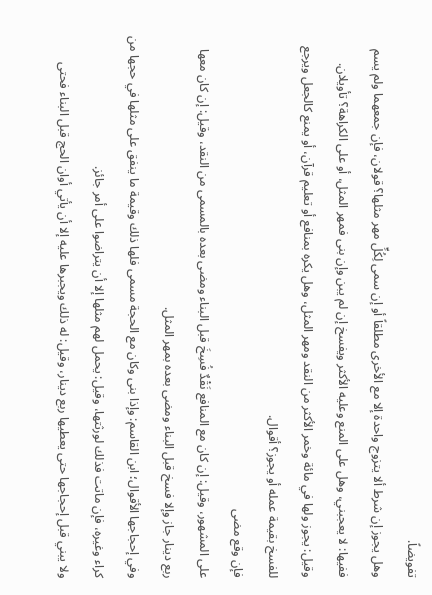تفويضاً.
وهل يجوز إن شرط ألا يتزوج واحدة إلا مع الأخرى مطلقاً أو إن سمى لِكُلٍّ مهر مثلها؟ قولان، فإن جمعهما ولم يسم ففيها: لا يعجبني، وهل على المنع وعليه الأكثر ويفسخ إن لم يبن وإن بنى فمهر المثل، أو على الكراهة؟ تأويلان.
وقيل: يجوز ولها في مائة وخمر الأكثر من النقد ومهر المثل، وهل يكره بمنافع أو تعليم قرآن، أو يمنع كالجعل ويرجع للفسخ بقيمة عمله أو يجوز؟ أقوال.
فإن وقع مضى
على المشهور، وقيل: إن كان مع المنافع نَقْدٌ فُسِخَ قبل البناء ومضى بعده بالمسمى من النقد، وقيل: إن كان معها ربع دينار جاز وإلا فسخ قبل البناء ومضى بعده بمهر المثل.
وفي إحجاجها الأقوال؛ ابن القاسم: وإذا بنى وكان مع الحجة مسمى فلها ذلك وقيمة ما ينفق على مثلها في حجها من كراء وغيره، فإن ماتت فذلك لورثتها، وقيل: يحمل لهم مثلها إلا أن يتراضوا على أمر جائز.
ولا يبني قبل إحجاجها حتى يعطيها ربع دينار، وقيل: له ذلك ويجبرها عليه إلا أن يأتي أوان الحج قبل البناء فحتى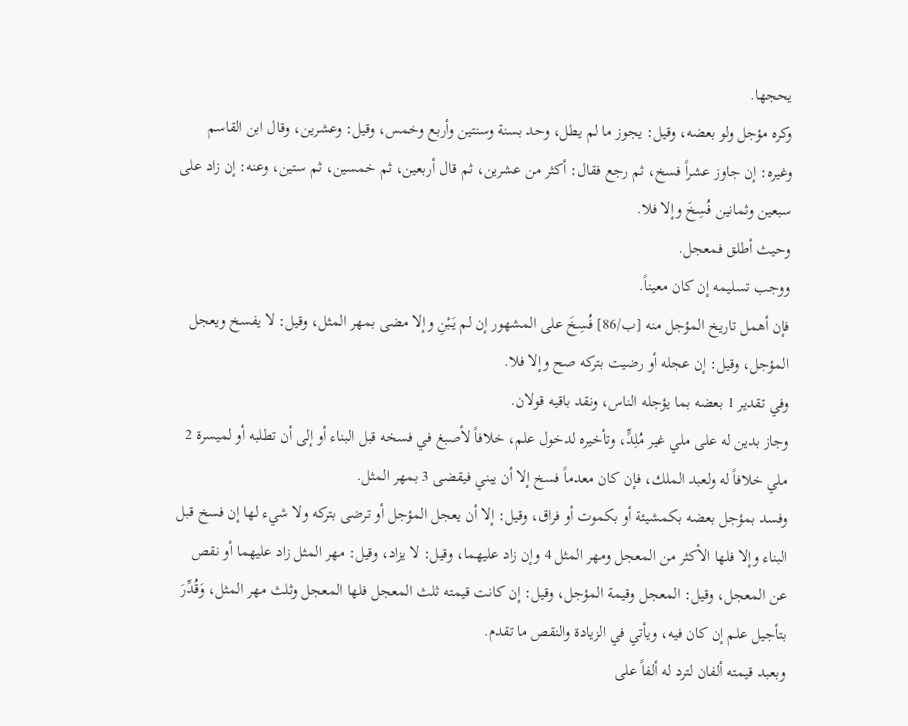يحجها.
وكره مؤجل ولو بعضه، وقيل: يجوز ما لم يطل، وحد بسنة وسنتين وأربع وخمس، وقيل: وعشرين، وقال ابن القاسم وغيره: إن جاوز عشراً فسخ، ثم رجع فقال: أكثر من عشرين، ثم قال أربعين، ثم خمسين، ثم ستين، وعنه: إن زاد على سبعين وثمانين فُسِخَ وإلا فلا.
وحيث أطلق فمعجل.
ووجب تسليمه إن كان معيناً.
فإن أهمل تاريخ المؤجل منه [ب/86] فُسِخَ على المشهور إن لم يَبْنِ وإلا مضى بمهر المثل، وقيل: لا يفسخ ويعجل المؤجل، وقيل: إن عجله أو رضيت بتركه صح وإلا فلا.
وفي تقدير 1 بعضه بما يؤجله الناس، ونقد باقيه قولان.
وجاز بدين له على ملي غير مُلِدٍّ، وتأخيره لدخول علم، خلافاً لأصبغ في فسخه قبل البناء أو إلى أن تطلبه أو لميسرة 2 ملي خلافاً له ولعبد الملك، فإن كان معدماً فسخ إلا أن يبني فيقضى 3 بمهر المثل.
وفسد بمؤجل بعضه بكمشيئة أو بكموت أو فراق، وقيل: إلا أن يعجل المؤجل أو ترضى بتركه ولا شيء لها إن فسخ قبل البناء وإلا فلها الأكثر من المعجل ومهر المثل 4 وإن زاد عليهما، وقيل: لا يزاد، وقيل: مهر المثل زاد عليهما أو نقص عن المعجل، وقيل: المعجل وقيمة المؤجل، وقيل: إن كانت قيمته ثلث المعجل فلها المعجل وثلث مهر المثل، وَقُدِّرَ بتأجيل علم إن كان فيه، ويأتي في الزيادة والنقص ما تقدم.
وبعبد قيمته ألفان لترد له ألفاً على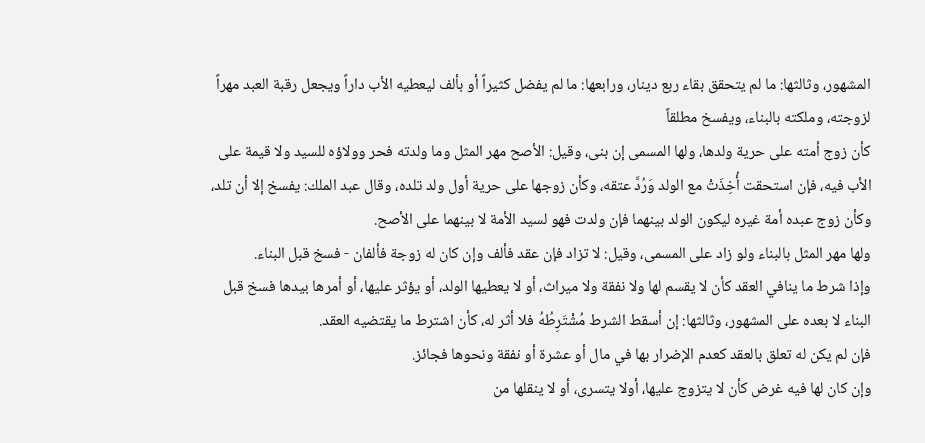المشهور، وثالثها: ما لم يتحقق بقاء ربع دينار، ورابعها: ما لم يفضل كثيراً أو بألف ليعطيه الأب داراً ويجعل رقبة العبد مهراً لزوجته، وملكته بالبناء، ويفسخ مطلقاً
كأن زوج أمته على حرية ولدها، ولها المسمى إن بنى، وقيل: الأصح مهر المثل وما ولدته فحر وولاؤه للسيد ولا قيمة على الأب فيه، فإن استحقت أُخِذَتْ مع الولد وَرُدَّ عتقه، وكأن زوجها على حرية أول ولد تلده، وقال عبد الملك: يفسخ إلا أن تلد، وكأن زوج عبده أمة غيره ليكون الولد بينهما فإن ولدت فهو لسيد الأمة لا بينهما على الأصح.
ولها مهر المثل بالبناء ولو زاد على المسمى، وقيل: لا تزاد فإن عقد فألف وإن كان له زوجة فألفان - فسخ قبل البناء.
وإذا شرط ما ينافي العقد كأن لا يقسم لها ولا نفقة ولا ميراث، أو لا يعطيها الولد، أو يؤثر عليها، أو أمرها بيدها فسخ قبل البناء لا بعده على المشهور، وثالثها: إن أسقط الشرط مُشْتَرِطُهُ فلا أثر له، كأن اشترط ما يقتضيه العقد.
فإن لم يكن له تعلق بالعقد كعدم الإضرار بها في مال أو عشرة أو نفقة ونحوها فجائز.
وإن كان لها فيه غرض كأن لا يتزوج عليها، أولا يتسرى، أو لا ينقلها من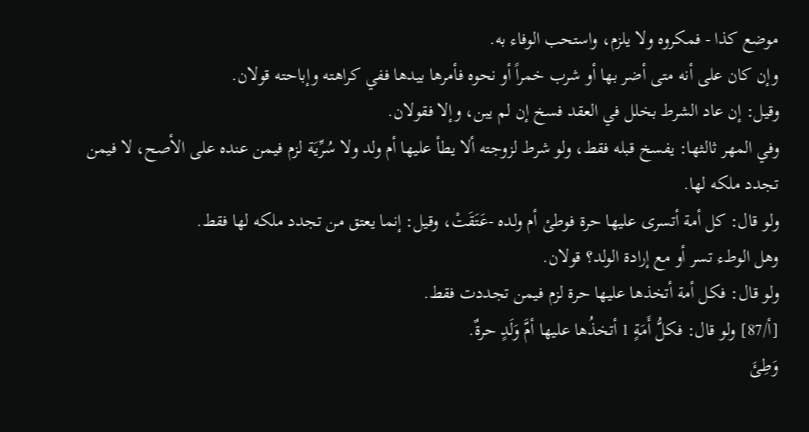موضع كذا - فمكروه ولا يلزم، واستحب الوفاء به.
وإن كان على أنه متى أضر بها أو شرب خمراً أو نحوه فأمرها بيدها ففي كراهته وإباحته قولان.
وقيل: إن عاد الشرط بخلل في العقد فسخ إن لم يبن، وإلا فقولان.
وفي المهر ثالثها: يفسخ قبله فقط، ولو شرط لزوجته ألا يطأ عليها أم ولد ولا سُرِّيَة لزم فيمن عنده على الأصح، لا فيمن تجدد ملكه لها.
ولو قال: كل أمة أتسرى عليها حرة فوطئ أم ولده -عَتَقَتْ، وقيل: إنما يعتق من تجدد ملكه لها فقط.
وهل الوطء تسر أو مع إرادة الولد؟ قولان.
ولو قال: فكل أمة أتخذها عليها حرة لزم فيمن تجددت فقط.
[أ/87] ولو قال: فكلُّ أَمَةٍ 1 أتخذُها عليها أمَّ وَلَدٍ حرةٌ.
وَطِئَ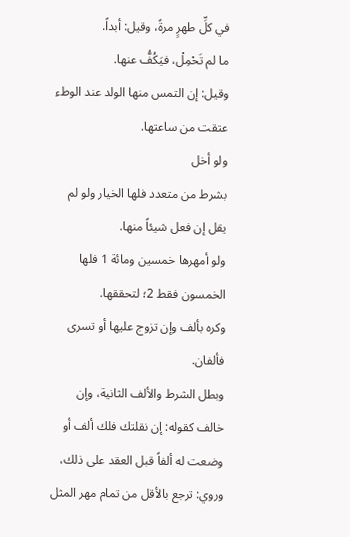في كلِّ طهرٍ مرةً، وقيل: أبداً.
ما لم تَحْمِلْ، فيَكُفُّ عنها.
وقيل: إن التمس منها الولد عند الوطء عتقت من ساعتها.
ولو أخل
بشرط من متعدد فلها الخيار ولو لم يقل إن فعل شيئاً منها.
ولو أمهرها خمسين ومائة 1 فلها الخمسون فقط 2؛ لتحققها.
وكره بألف وإن تزوج عليها أو تسرى فألفان.
وبطل الشرط والألف الثانية، وإن خالف كقوله: إن نقلتك فلك ألف أو وضعت له ألفاً قبل العقد على ذلك، وروي: ترجع بالأقل من تمام مهر المثل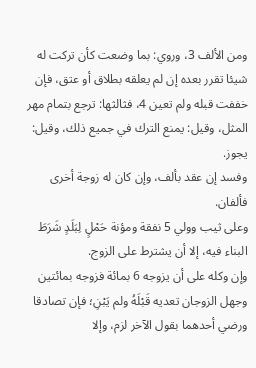ومن الألف 3، وروي: بما وضعت كأن تركت له شيئا تقرر بعده إن لم يعلقه بطلاق أو عتق، فإن خففت قبله ولم تعين 4، فثالثها: ترجع بتمام مهر المثل، وقيل: يمنع الترك في جميع ذلك، وقيل: يجوز.
وفسد إن عقد بألف، وإن كان له زوجة أخرى فألفان.
وعلى ثيب وولي 5 نفقة ومؤنة حَمْلٍ لِبَلَدٍ شَرَطَ البناء فيه، إلا أن يشترط على الزوج.
وإن وكله على أن يزوجه 6 بمائة فزوجه بمائتين وجهل الزوجان تعديه قَبْلَهُ ولم يَبْنِ؛ فإن تصادقا ورضي أحدهما بقول الآخر لزم، وإلا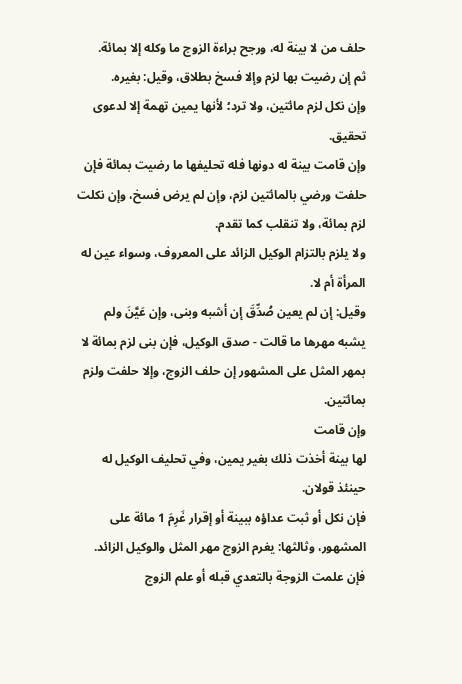حلف من لا بينة له، ورجح براءة الزوج ما وكله إلا بمائة.
ثم إن رضيت بها لزم وإلا فسخ بطلاق، وقيل: بغيره.
وإن نكل لزم مائتين، ولا ترد؛ لأنها يمين تهمة إلا لدعوى تحقيق.
وإن قامت بينة له دونها فله تحليفها ما رضيت بمائة فإن حلفت ورضي بالمائتين لزم، وإن لم يرض فسخ، وإن نكلت لزم بمائة، ولا تنقلب كما تقدم.
ولا يلزم بالتزام الوكيل الزائد على المعروف، وسواء عين له المرأة أم لا.
وقيل: إن لم يعين صُدِّقَ إن أشبه وبنى، وإن عَيَّنَ ولم يشبه مهرها ما قالت - صدق الوكيل، فإن بنى لزم بمائة لا بمهر المثل على المشهور إن حلف الزوج، وإلا حلفت ولزم بمائتين.
وإن قامت
لها بينة أخذت ذلك بغير يمين، وفي تحليف الوكيل له حينئذ قولان.
فإن نكل أو ثبت عداؤه ببينة أو إقرار غَرِمَ 1 مائة على المشهور، وثالثها: يغرم الزوج مهر المثل والوكيل الزائد.
فإن علمت الزوجة بالتعدي قبله أو علم الزوج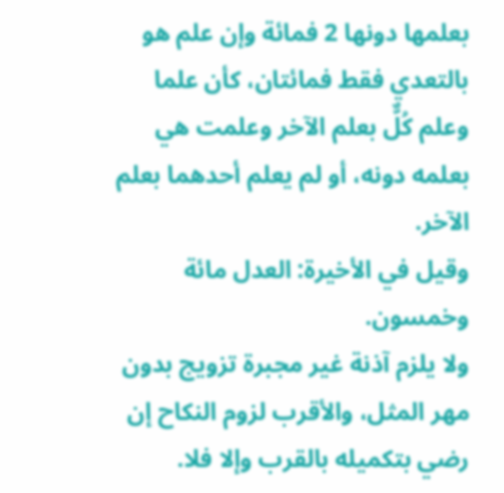بعلمها دونها 2 فمائة وإن علم هو بالتعدي فقط فمائتان، كأن علما وعلم كُلٌّ بعلم الآخر وعلمت هي بعلمه دونه، أو لم يعلم أحدهما بعلم الآخر.
وقيل في الأخيرة: العدل مائة وخمسون.
ولا يلزم آذنة غير مجبرة تزويج بدون مهر المثل، والأقرب لزوم النكاح إن رضي بتكميله بالقرب وإلا فلا.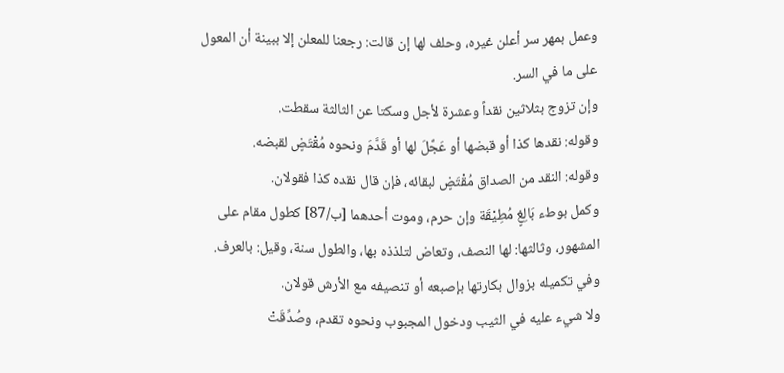وعمل بمهر سر أعلن غيره، وحلف لها إن قالت: رجعنا للمعلن إلا ببينة أن المعول على ما في السر.
وإن تزوج بثلاثين نقداً وعشرة لأجل وسكتا عن الثالثة سقطت.
وقوله: نقدها كذا أو قبضها أو عَجَّلَ لها أو قَدَّمَ ونحوه مُقْتَضٍ لقبضه.
وقوله: النقد من الصداق مُقْتَضٍ لبقائه، فإن قال نقده كذا فقولان.
وكمل بوطء بَالِغٍ مُطِيْقَة وإن حرم، وموت أحدهما [ب/87] كطول مقام على المشهور، وثالثها: لها النصف، وتعاض لتلذذه بها، والطول سنة، وقيل: بالعرف.
وفي تكميله بزوال بكارتها بإصبعه أو تنصيفه مع الأرش قولان.
ولا شيء عليه في الثيب ودخول المجبوب ونحوه تقدم، وصُدِّقَتْ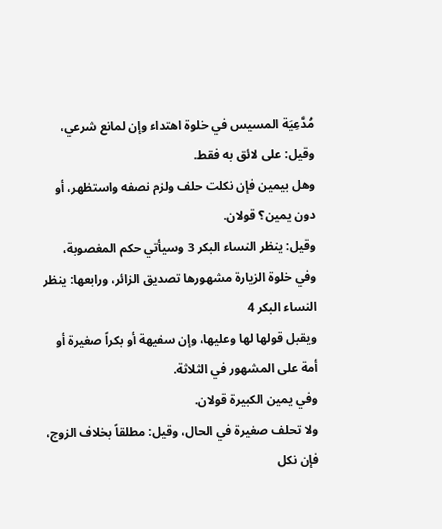مُدَّعِيَة المسيس في خلوة اهتداء وإن لمانع شرعي، وقيل: على لائق به فقط.
وهل بيمين فإن نكلت حلف ولزم نصفه واستظهر، أو دون يمين؟ قولان.
وقيل: ينظر النساء البكر 3 وسيأتي حكم المغصوبة، وفي خلوة الزيارة مشهورها تصديق الزائر، ورابعها: ينظر النساء البكر 4
ويقبل قولها لها وعليها، وإن سفيهة أو بكراً صغيرة أو أمة على المشهور في الثلاثة.
وفي يمين الكبيرة قولان.
ولا تحلف صغيرة في الحال، وقيل: مطلقاً بخلاف الزوج، فإن نكل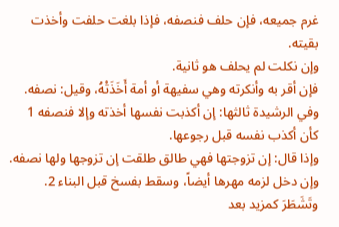غرم جميعه، فإن حلف فنصفه، فإذا بلغت حلفت وأخذت بقيته.
وإن نكلت لم يحلف هو ثانية.
فإن أقر به وأنكرته وهي سفيهة أو أمة أَخَذَتْهُ، وقيل: نصفه.
وفي الرشيدة ثالثها: إن أكذبت نفسها أخذته وإلا فنصفه 1 كأن أكذب نفسه قبل رجوعها.
وإذا قال: إن تزوجتها فهي طالق طلقت إن تزوجها ولها نصفه.
وإن دخل لزمه مهرها أيضاً، وسقط بفسخ قبل البناء 2.
وتَشَطَرَ كمزيد بعد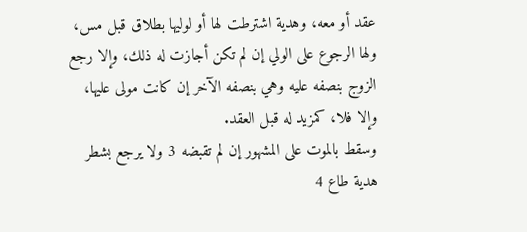عقد أو معه، وهدية اشترطت لها أو لوليها بطلاق قبل مس، ولها الرجوع على الولي إن لم تكن أجازت له ذلك، وإلا رجع الزوج بنصفه عليه وهي بنصفه الآخر إن كانت مولى عليها، وإلا فلا، كمزيد له قبل العقد.
وسقط بالموت على المشهور إن لم تقبضه 3 ولا يرجع بشطر هدية طاع 4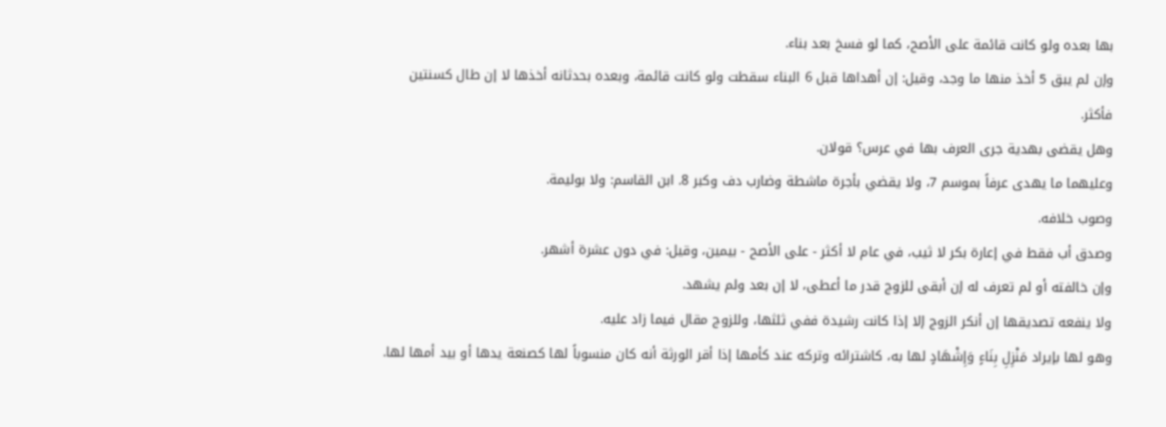بها بعده ولو كانت قائمة على الأصح، كما لو فسخ بعد بناء.
وإن لم يبق 5 أخذ منها ما وجد، وقيل: إن أهداها قبل 6 البناء سقطت ولو كانت قائمة، وبعده بحدثانه أخذها لا إن طال كسنتين فأكثر.
وهل يقضى بهدية جرى العرف بها في عرس؟ قولان.
وعليهما ما يهدى عرفاً بموسم 7، ولا يقضي بأجرة ماشطة وضارب دف وكبر 8. ابن القاسم: ولا بوليمة.
وصوب خلافه.
وصدق أب فقط في إعارة بكر لا ثيب، في عام لا أكثر - على الأصح - بيمين، وقيل: في دون عشرة أشهر.
وإن خالفته أو لم تعرف له إن أبقى للزوج قدر ما أعطى، لا إن بعد ولم يشهد.
ولا ينفعه تصديقها إن أنكر الزوج إلا إذا كانت رشيدة ففي ثلثها، وللزوج مقال فيما زاد عليه.
وهو لها بإيراد مَنْزِلِ بِنَاءٍ وَإِشْهَادٍ لها به، كاشترائه وتركه عند كأمها إذا أقر الورثة أنه كان منسوباً لها كصنعة يدها أو بيد أمها لها.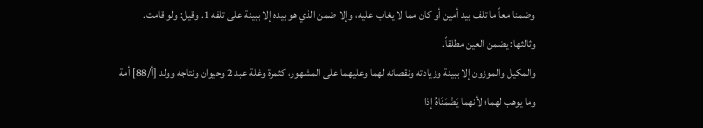وضمنا معاً ما تلف بيد أمين أو كان مما لا يغاب عليه، وإلا ضمن الذي هو بيده إلا ببينة على تلفه 1. وقيل: ولو قامت.
وثالثها: يضمن العين مطلقاً.
والمكيل والموزون إلا ببينة وزيادته ونقصانه لهما وعليهما على المشهور، كثمرة وغلة عبد 2 وحيوان ونتاجه وولد [أ/88] أمة وما يوهب لهما؛ لأنهما يَضْمَنَاهُ إذا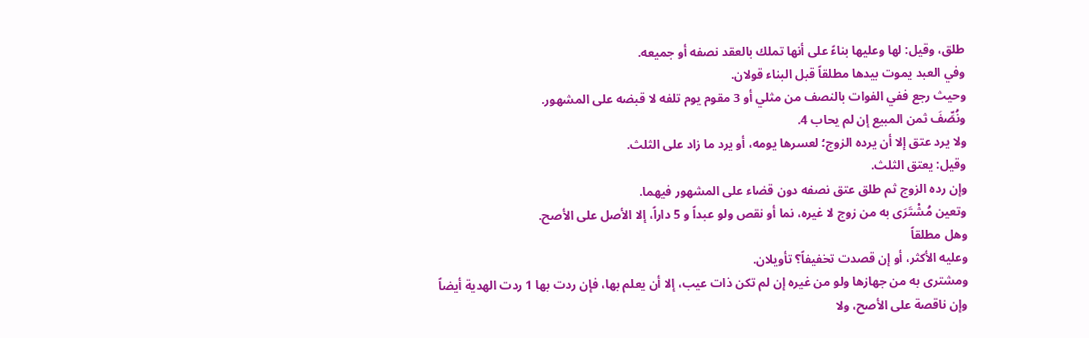طلق، وقيل: لها وعليها بناءً على أنها تملك بالعقد نصفه أو جميعه.
وفي العبد يموت بيدها مطلقاً قبل البناء قولان.
وحيث رجع ففي الفوات بالنصف من مثلي أو 3 مقوم يوم تلفه لا قبضه على المشهور.
ونُصِّفَ ثمن المبيع إن لم يحاب 4.
ولا يرد عتق إلا أن يرده الزوج؛ لعسرها يومه، أو يرد ما زاد على الثلث.
وقيل: يعتق الثلث.
وإن رده الزوج ثم طلق عتق نصفه دون قضاء على المشهور فيهما.
وتعين مُشْتَرَى به من زوج لا غيره، نما أو نقص ولو عبداً و 5 داراً، إلا الأصل على الأصح.
وهل مطلقاً
وعليه الأكثر، أو إن قصدت تخفيفاً؟ تأويلان.
ومشترى به من جهازها ولو من غيره إن لم تكن ذات عيب، إلا أن يعلم بها، فإن ردت بها 1 ردت الهدية أيضاً وإن ناقصة على الأصح، ولا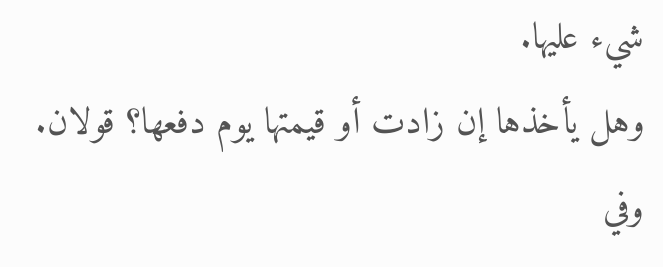شيء عليها.
وهل يأخذها إن زادت أو قيمتها يوم دفعها؟ قولان.
وفي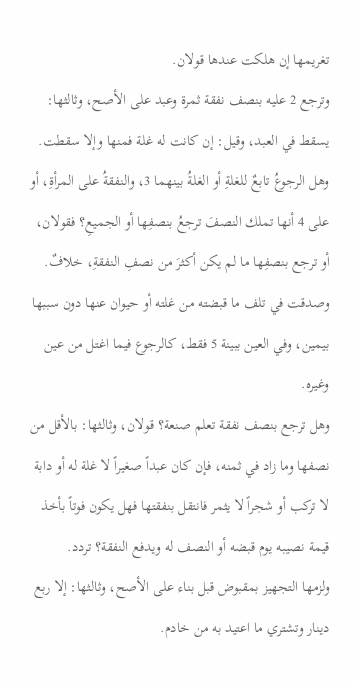تغريمها إن هلكت عندها قولان.
وترجع 2 عليه بنصف نفقة ثمرة وعبد على الأصح، وثالثها: يسقط في العبد، وقيل: إن كانت له غلة فمنها وإلا سقطت.
وهل الرجوعُ تابعٌ للغلةِ أو الغلةُ بينهما 3، والنفقةُ على المرأةِ، أو على 4 أنها تملك النصفَ ترجعُ بنصفِها أو الجميعِ؟ فقولان، أو ترجع بنصفِها ما لم يكن أكثرَ من نصفِ النفقةِ، خلافٌ.
وصدقت في تلف ما قبضته من غلته أو حيوان عنها دون سببها بيمين، وفي العين ببينة 5 فقط، كالرجوع فيما اغتل من عين وغيره.
وهل ترجع بنصف نفقة تعلم صنعة؟ قولان، وثالثها: بالأقل من نصفها وما زاد في ثمنه، فإن كان عبداً صغيراً لا غلة له أو دابة لا تركب أو شجراً لا يثمر فانتقل بنفقتها فهل يكون فوتاً بأخذ قيمة نصيبه يوم قبضه أو النصف له ويدفع النفقة؟ تردد.
ولزمها التجهيز بمقبوض قبل بناء على الأصح، وثالثها: إلا ربع دينار وتشتري ما اعتيد به من خادم.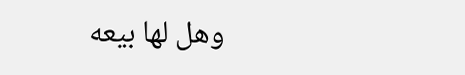وهل لها بيعه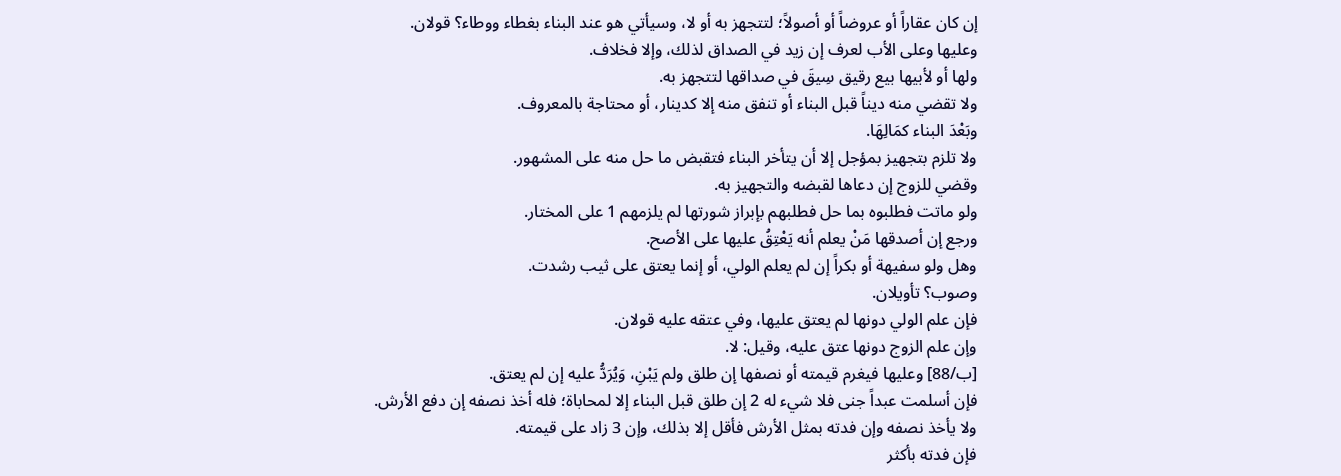إن كان عقاراً أو عروضاً أو أصولاً؛ لتتجهز به أو لا، وسيأتي هو عند البناء بغطاء ووطاء؟ قولان.
وعليها وعلى الأب لعرف إن زيد في الصداق لذلك، وإلا فخلاف.
ولها أو لأبيها بيع رقيق سِيقَ في صداقها لتتجهز به.
ولا تقضي منه ديناً قبل البناء أو تنفق منه إلا كدينار، أو محتاجة بالمعروف.
وبَعْدَ البناء كمَالِهَا.
ولا تلزم بتجهيز بمؤجل إلا أن يتأخر البناء فتقبض ما حل منه على المشهور.
وقضي للزوج إن دعاها لقبضه والتجهيز به.
ولو ماتت فطلبوه بما حل فطلبهم بإبراز شورتها لم يلزمهم 1 على المختار.
ورجع إن أصدقها مَنْ يعلم أنه يَعْتِقُ عليها على الأصح.
وهل ولو سفيهة أو بكراً إن لم يعلم الولي، أو إنما يعتق على ثيب رشدت.
وصوب؟ تأويلان.
فإن علم الولي دونها لم يعتق عليها، وفي عتقه عليه قولان.
وإن علم الزوج دونها عتق عليه، وقيل: لا.
[ب/88] وعليها فيغرم قيمته أو نصفها إن طلق ولم يَبْنِ، وَيُرَدُّ عليه إن لم يعتق.
فإن أسلمت عبداً جنى فلا شيء له 2 إن طلق قبل البناء إلا لمحاباة؛ فله أخذ نصفه إن دفع الأرش.
ولا يأخذ نصفه وإن فدته بمثل الأرش فأقل إلا بذلك، وإن 3 زاد على قيمته.
فإن فدته بأكثر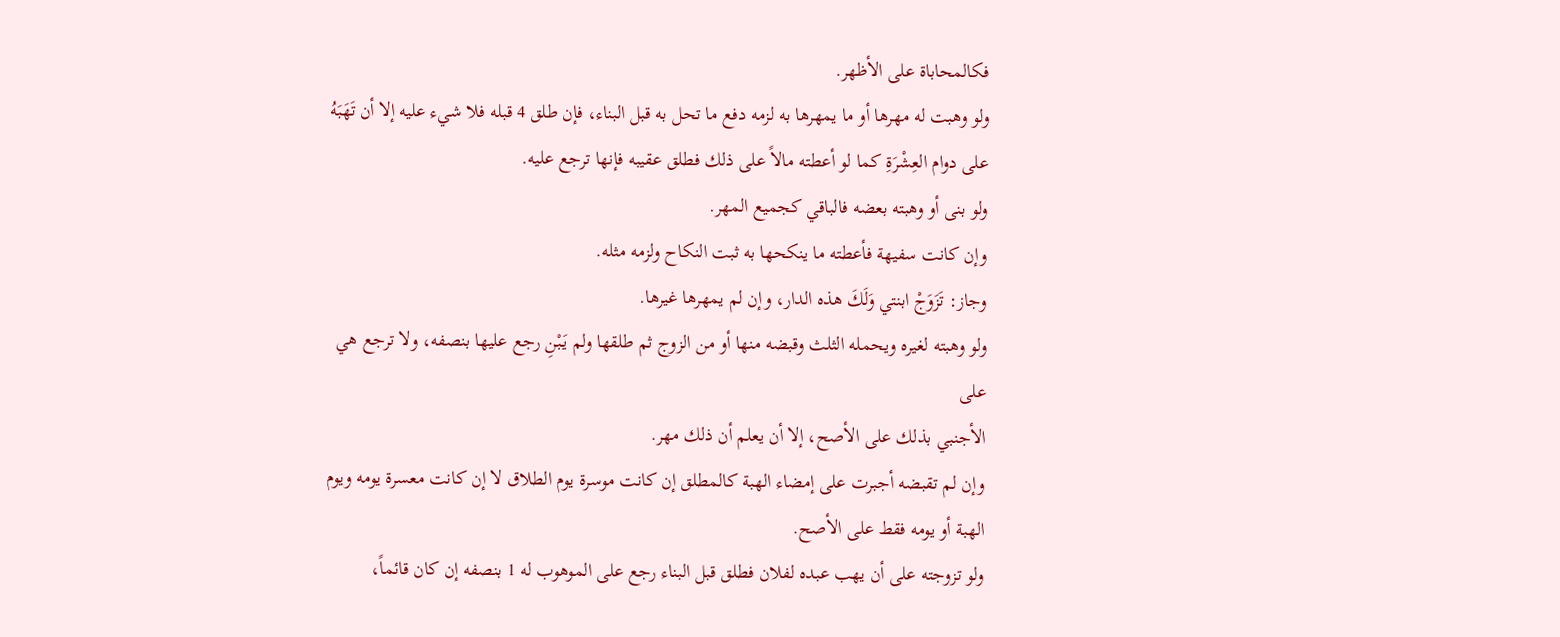فكالمحاباة على الأظهر.
ولو وهبت له مهرها أو ما يمهرها به لزمه دفع ما تحل به قبل البناء، فإن طلق 4 قبله فلا شيء عليه إلا أن تَهَبَهُ على دوام العِشْرَةِ كما لو أعطته مالاً على ذلك فطلق عقيبه فإنها ترجع عليه.
ولو بنى أو وهبته بعضه فالباقي كجميع المهر.
وإن كانت سفيهة فأعطته ما ينكحها به ثبت النكاح ولزمه مثله.
وجاز: تَزَوَجْ ابنتي وَلَكَ هذه الدار، وإن لم يمهرها غيرها.
ولو وهبته لغيره ويحمله الثلث وقبضه منها أو من الزوج ثم طلقها ولم يَبْنِ رجع عليها بنصفه، ولا ترجع هي على
الأجنبي بذلك على الأصح، إلا أن يعلم أن ذلك مهر.
وإن لم تقبضه أجبرت على إمضاء الهبة كالمطلق إن كانت موسرة يوم الطلاق لا إن كانت معسرة يومه ويوم الهبة أو يومه فقط على الأصح.
ولو تزوجته على أن يهب عبده لفلان فطلق قبل البناء رجع على الموهوب له 1 بنصفه إن كان قائماً،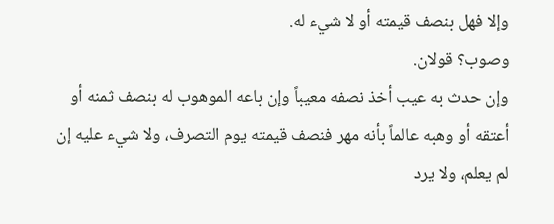وإلا فهل بنصف قيمته أو لا شيء له.
وصوب؟ قولان.
وإن حدث به عيب أخذ نصفه معيباً وإن باعه الموهوب له بنصف ثمنه أو أعتقه أو وهبه عالماً بأنه مهر فنصف قيمته يوم التصرف، ولا شيء عليه إن لم يعلم، ولا يرد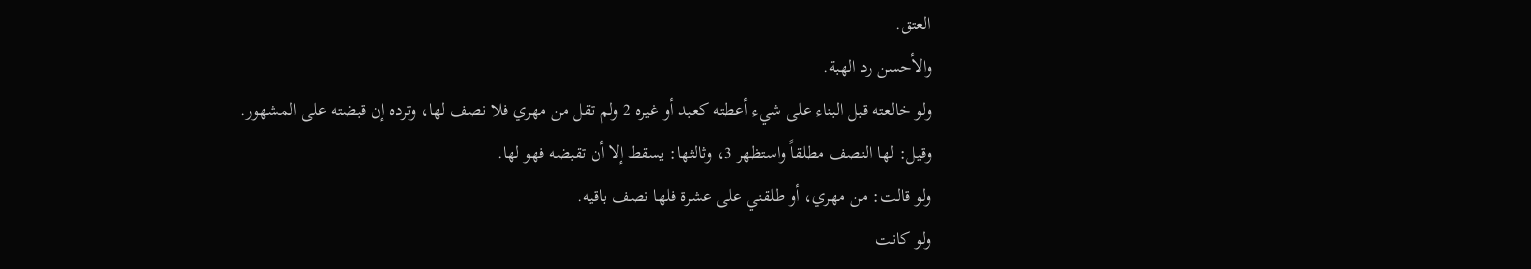العتق.
والأحسن رد الهبة.
ولو خالعته قبل البناء على شيء أعطته كعبد أو غيره 2 ولم تقل من مهري فلا نصف لها، وترده إن قبضته على المشهور.
وقيل: لها النصف مطلقاً واستظهر 3، وثالثها: يسقط إلا أن تقبضه فهو لها.
ولو قالت: من مهري، أو طلقني على عشرة فلها نصف باقيه.
ولو كانت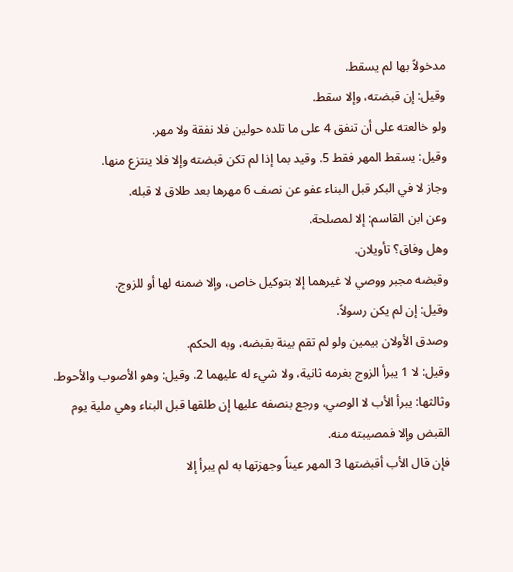مدخولاً بها لم يسقط.
وقيل: إن قبضته، وإلا سقط.
ولو خالعته على أن تنفق 4 على ما تلده حولين فلا نفقة ولا مهر.
وقيل: يسقط المهر فقط 5. وقيد بما إذا لم تكن قبضته وإلا فلا ينتزع منها.
وجاز لا في البكر قبل البناء عفو عن نصف 6 مهرها بعد طلاق لا قبله.
وعن ابن القاسم: إلا لمصلحة.
وهل وفاق؟ تأويلان.
وقبضه مجبر ووصي لا غيرهما إلا بتوكيل خاص، وإلا ضمنه لها أو للزوج.
وقيل: إن لم يكن رسولاً.
وصدق الأولان بيمين ولو لم تقم بينة بقبضه، وبه الحكم.
وقيل: لا 1 يبرأ الزوج بغرمه ثانية، ولا شيء له عليهما 2. وقيل: وهو الأصوب والأحوط.
وثالثها: يبرأ الأب لا الوصي، ورجع بنصفه عليها إن طلقها قبل البناء وهي ملية يوم القبض وإلا فمصيبته منه.
فإن قال الأب أقبضتها 3 المهر عيناً وجهزتها به لم يبرأ إلا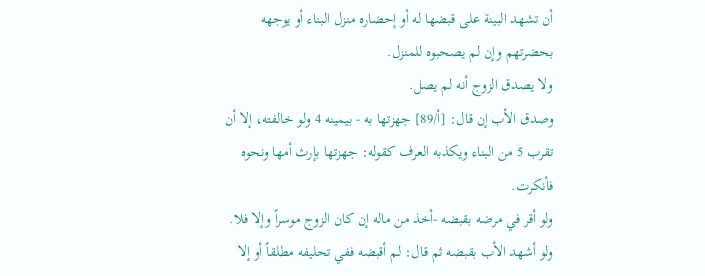أن تشهد البينة على قبضها له أو إحضاره منزل البناء أو يوجهه بحضرتهم وإن لم يصحبوه للمنزل.
ولا يصدق الزوج أنه لم يصل.
وصدق الأب إن قال: [أ/89] جهزتها به - بيمينه 4 ولو خالفته، إلا أن تقرب 5 من البناء ويكذبه العرف كقوله: جهزتها بإرث أمها ونحوه فأنكرت.
ولو أقر في مرضه بقبضه -أخذ من ماله إن كان الزوج موسراً وإلا فلا.
ولو أشهد الأب بقبضه ثم قال: لم أقبضه ففي تحليفه مطلقاً أو إلا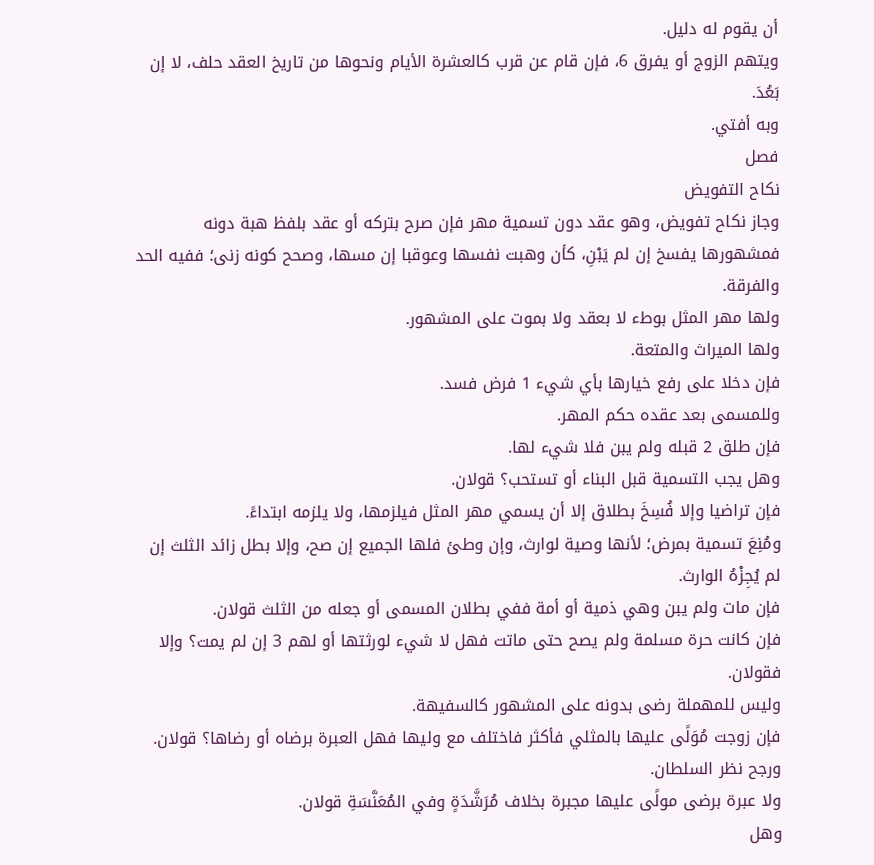أن يقوم له دليل.
ويتهم الزوج أو يفرق 6، فإن قام عن قرب كالعشرة الأيام ونحوها من تاريخ العقد حلف، لا إن بَعُدَ.
وبه أفتي.
فصل
نكاح التفويض
وجاز نكاح تفويض، وهو عقد دون تسمية مهر فإن صرح بتركه أو عقد بلفظ هبة دونه فمشهورها يفسخ إن لم يَبْنِ، كأن وهبت نفسها وعوقبا إن مسها، وصحح كونه زنى؛ ففيه الحد والفرقة.
ولها مهر المثل بوطء لا بعقد ولا بموت على المشهور.
ولها الميراث والمتعة.
فإن دخلا على رفع خيارها بأي شيء 1 فرض فسد.
وللمسمى بعد عقده حكم المهر.
فإن طلق 2 قبله ولم يبن فلا شيء لها.
وهل يجب التسمية قبل البناء أو تستحب؟ قولان.
فإن تراضيا وإلا فُسِخَ بطلاق إلا أن يسمي مهر المثل فيلزمها، ولا يلزمه ابتداءً.
ومُنِعَ تسمية بمرض؛ لأنها وصية لوارث، وإن وطئ فلها الجميع إن صح، وإلا بطل زائد الثلث إن لم يُجِزْهُ الوارث.
فإن مات ولم يبن وهي ذمية أو أمة ففي بطلان المسمى أو جعله من الثلث قولان.
فإن كانت حرة مسلمة ولم يصح حتى ماتت فهل لا شيء لورثتها أو لهم 3 إن لم يمت؟ وإلا فقولان.
وليس للمهملة رضى بدونه على المشهور كالسفيهة.
فإن زوجت مُوَلًى عليها بالمثلي فأكثر فاختلف مع وليها فهل العبرة برضاه أو رضاها؟ قولان.
ورجح نظر السلطان.
ولا عبرة برضى مولًى عليها مجبرة بخلاف مُرَشَّدَةٍ وفي المُعَنَّسَةِ قولان.
وهل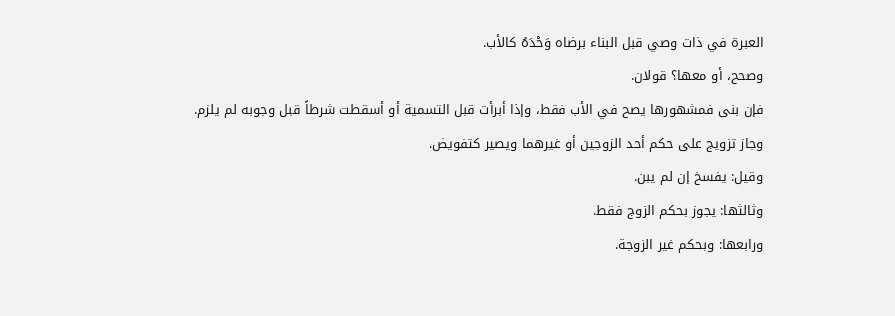العبرة في ذات وصي قبل البناء برضاه وَحْدَهُ كالأب.
وصحح، أو معها؟ قولان.
فإن بنى فمشهورها يصح في الأب فقط، وإذا أبرأت قبل التسمية أو أسقطت شرطاً قبل وجوبه لم يلزم.
وجاز تزويج على حكم أحد الزوجين أو غيرهما ويصير كتفويض.
وقيل: يفسخ إن لم يبن.
وثالثها: يجوز بحكم الزوج فقط.
ورابعها: وبحكم غير الزوجة.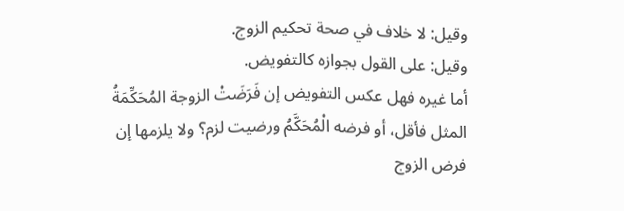وقيل: لا خلاف في صحة تحكيم الزوج.
وقيل: على القول بجوازه كالتفويض.
أما غيره فهل عكس التفويض إن فَرَضَتْ الزوجة المُحَكِّمَةُ المثل فأقل، أو فرضه الْمُحَكَّمُ ورضيت لزم؟ ولا يلزمها إن فرض الزوج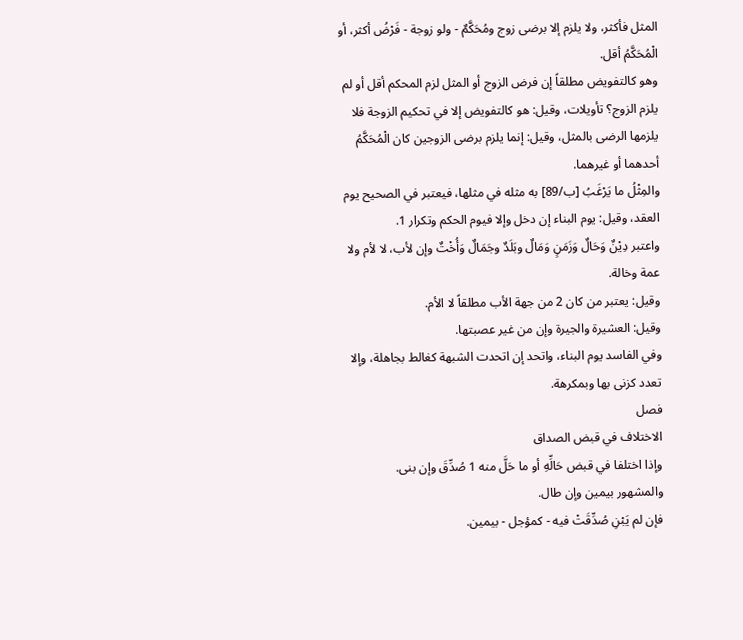المثل فأكثر، ولا يلزم إلا برضى زوج ومُحَكَّمٌ - ولو زوجة - فَرْضُ أكثر، أو الْمُحَكَّمُ أقل.
وهو كالتفويض مطلقاً إن فرض الزوج أو المثل لزم المحكم أقل أو لم يلزم الزوج؟ تأويلات، وقيل: هو كالتفويض إلا في تحكيم الزوجة فلا يلزمها الرضى بالمثل، وقيل: إنما يلزم برضى الزوجين كان الْمُحَكَّمُ أحدهما أو غيرهما.
والمِثْلُ ما يَرْغَبُ [ب/89] به مثله في مثلها، فيعتبر في الصحيح يوم العقد، وقيل: يوم البناء إن دخل وإلا فيوم الحكم وتكرار 1.
واعتبر دِيْنٌ وَحَالٌ وَزَمَنٍ وَمَالٌ وبَلَدٌ وجَمَالٌ وَأُخْتٌ وإن لأب، لا لأم ولا عمة وخالة.
وقيل: يعتبر من كان 2 من جهة الأب مطلقاً لا الأم.
وقيل: العشيرة والجيرة وإن من غير عصبتها.
وفي الفاسد يوم البناء، واتحد إن اتحدت الشبهة كغالط بجاهلة، وإلا تعدد كزنى بها وبمكرهة.
فصل
الاختلاف في قبض الصداق
وإذا اختلفا في قبض حَالِّهِ أو ما حَلَّ منه 1 صُدِّقَ وإن بنى.
والمشهور بيمين وإن طال.
فإن لم يَبْنِ صُدِّقَتْ فيه - كمؤجل - بيمين.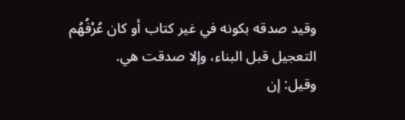وقيد صدقه بكونه في غير كتاب أو كان عُرْفُهُم التعجيل قبل البناء، وإلا صدقت هي.
وقيل: إن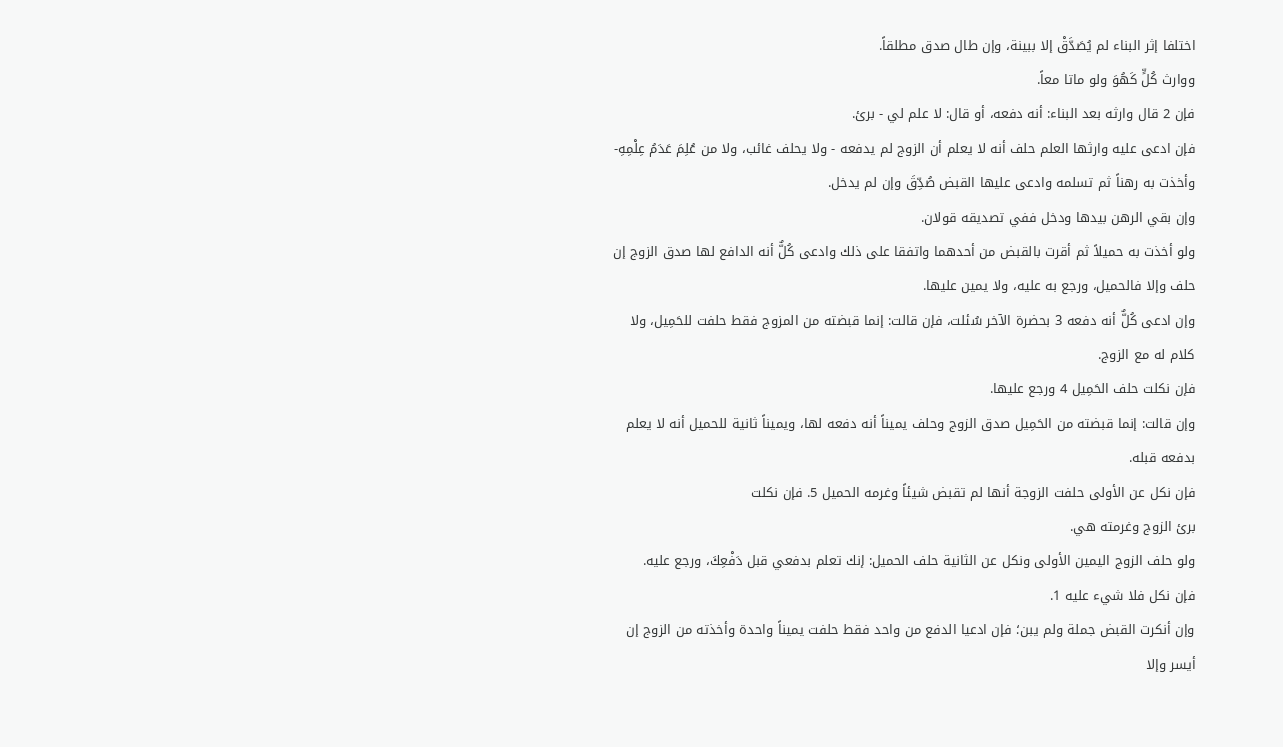اختلفا إثر البناء لم يُصَدَّقْ إلا ببينة، وإن طال صدق مطلقاً.
ووارث كُلٍّ كَهُوَ ولو ماتا معاً.
فإن 2 قال وارثه بعد البناء: أنه دفعه، أو قال: لا علم لي - برئ.
فإن ادعى عليه وارثها العلم حلف أنه لا يعلم أن الزوج لم يدفعه - ولا يحلف غائب، ولا من عُلِمَ عَدَمُ عِلْمِهِ- وأخذت به رهناً ثم تسلمه وادعى عليها القبض صُدِّقَ وإن لم يدخل.
وإن بقي الرهن بيدها ودخل ففي تصديقه قولان.
ولو أخذت به حميلاً ثم أقرت بالقبض من أحدهما واتفقا على ذلك وادعى كُلٌّ أنه الدافع لها صدق الزوج إن حلف وإلا فالحميل، ورجع به عليه، ولا يمين عليها.
وإن ادعى كُلٌّ أنه دفعه 3 بحضرة الآخر سُئلت، فإن قالت: إنما قبضته من المزوج فقط حلفت للحَمِيل، ولا كلام له مع الزوج.
فإن نكلت حلف الحَمِيل 4 ورجع عليها.
وإن قالت: إنما قبضته من الحَمِيل صدق الزوج وحلف يميناً أنه دفعه لها، ويميناً ثانية للحميل أنه لا يعلم بدفعه قبله.
فإن نكل عن الأولى حلفت الزوجة أنها لم تقبض شيئاً وغرمه الحميل 5. فإن نكلت
برئ الزوج وغرمته هي.
ولو حلف الزوج اليمين الأولى ونكل عن الثانية حلف الحميل: إنك تعلم بدفعي قبل دَفْعِكَ، ورجع عليه.
فإن نكل فلا شيء عليه 1.
وإن أنكرت القبض جملة ولم يبن؛ فإن ادعيا الدفع من واحد فقط حلفت يميناً واحدة وأخذته من الزوج إن أيسر وإلا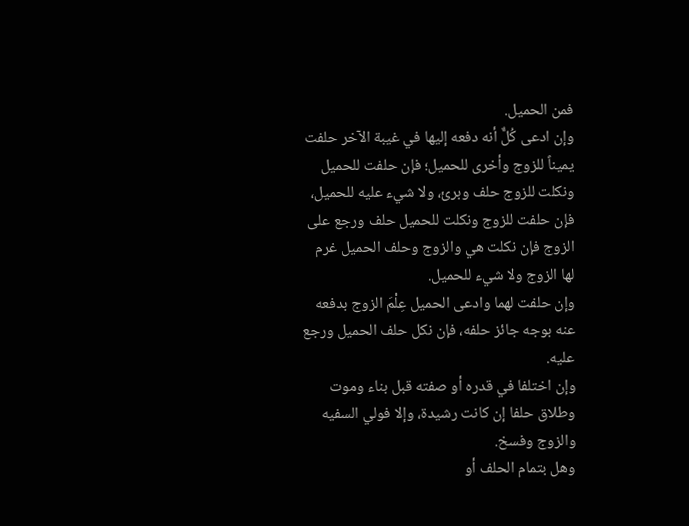فمن الحميل.
وإن ادعى كُلٌّ أنه دفعه إليها في غيبة الآخر حلفت يميناً للزوج وأخرى للحميل؛ فإن حلفت للحميل ونكلت للزوج حلف وبرئ، ولا شيء عليه للحميل، فإن حلفت للزوج ونكلت للحميل حلف ورجع على الزوج فإن نكلت هي والزوج وحلف الحميل غرم لها الزوج ولا شيء للحميل.
وإن حلفت لهما وادعى الحميل عِلْمَ الزوج بدفعه عنه بوجه جائز حلفه، فإن نكل حلف الحميل ورجع عليه.
وإن اختلفا في قدره أو صفته قبل بناء وموت وطلاق حلفا إن كانت رشيدة، وإلا فولي السفيه والزوج وفسخ.
وهل بتمام الحلف أو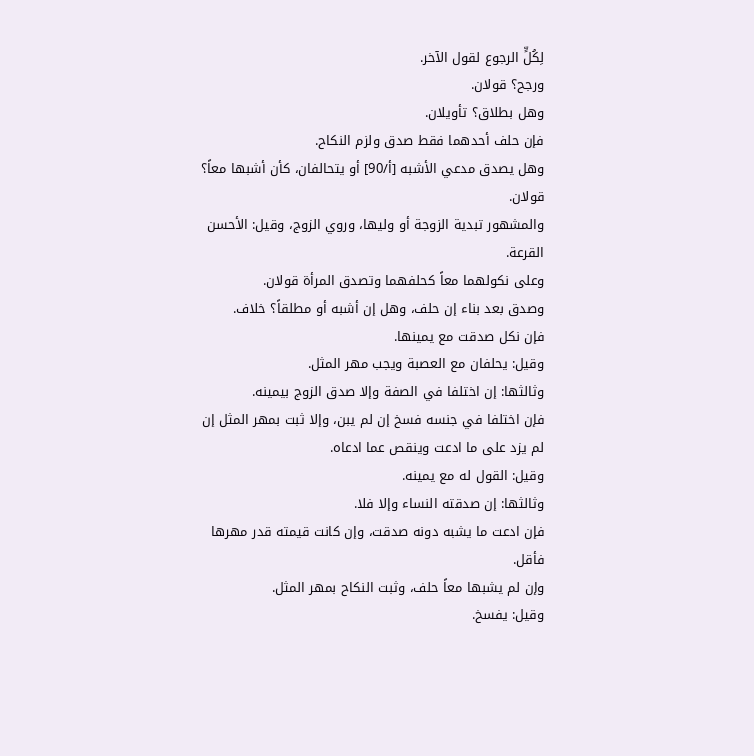لِكُلٍّ الرجوع لقول الآخر.
ورجح؟ قولان.
وهل بطلاق؟ تأويلان.
فإن حلف أحدهما فقط صدق ولزم النكاح.
وهل يصدق مدعي الأشبه [أ/90] أو يتحالفان، كأن أشبها معاً؟ قولان.
والمشهور تبدية الزوجة أو وليها، وروي الزوج، وقيل: الأحسن القرعة.
وعلى نكولهما معاً كحلفهما وتصدق المرأة قولان.
وصدق بعد بناء إن حلف، وهل إن أشبه أو مطلقاً؟ خلاف.
فإن نكل صدقت مع يمينها.
وقيل: يحلفان مع العصبة ويجب مهر المثل.
وثالثها: إن اختلفا في الصفة وإلا صدق الزوج بيمينه.
فإن اختلفا في جنسه فسخ إن لم يبن، وإلا ثبت بمهر المثل إن لم يزد على ما ادعت وينقص عما ادعاه.
وقيل: القول له مع يمينه.
وثالثها: إن صدقته النساء وإلا فلا.
فإن ادعت ما يشبه دونه صدقت، وإن كانت قيمته قدر مهرها فأقل.
وإن لم يشبها معاً حلف، وثبت النكاح بمهر المثل.
وقيل: يفسخ.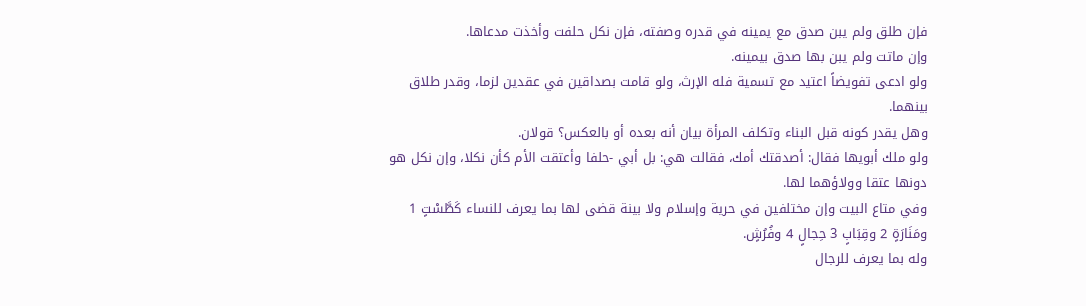فإن طلق ولم يبن صدق مع يمينه في قدره وصفته، فإن نكل حلفت وأخذت مدعاها.
وإن ماتت ولم يبن بها صدق بيمينه.
ولو ادعى تفويضاً اعتيد مع تسمية فله الإرث، ولو قامت بصداقين في عقدين لزما، وقدر طلاق بينهما.
وهل يقدر كونه قبل البناء وتكلف المرأة بيان أنه بعده أو بالعكس؟ قولان.
ولو ملك أبويها فقال: أصدقتك أمك، فقالت هي: بل أبي -حلفا وأعتقت الأم كأن نكلا، وإن نكل هو دونها عتقا وولاؤهما لها.
وفي متاع البيت وإن مختلفين في حرية وإسلام ولا بينة قضى لها بما يعرف للنساء كَطَّسْتٍ 1 ومَنَارَةٍ 2 وقِبَابٍ 3 حِجالٍ 4 وفُرُشٍ.
وله بما يعرف للرجال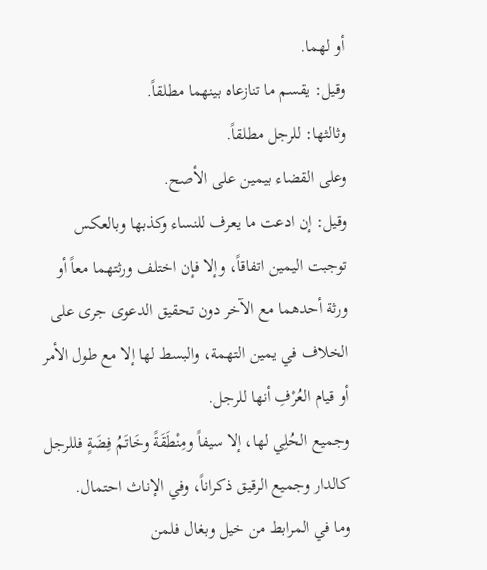أو لهما.
وقيل: يقسم ما تنازعاه بينهما مطلقاً.
وثالثها: للرجل مطلقاً.
وعلى القضاء بيمين على الأصح.
وقيل: إن ادعت ما يعرف للنساء وكذبها وبالعكس توجبت اليمين اتفاقاً، وإلا فإن اختلف ورثتهما معاً أو ورثة أحدهما مع الآخر دون تحقيق الدعوى جرى على الخلاف في يمين التهمة، والبسط لها إلا مع طول الأمر أو قيام العُرْفِ أنها للرجل.
وجميع الحُلِي لها، إلا سيفاً ومِنْطَقَةً وخَاتَمُ فِضَةٍ فللرجل كالدار وجميع الرقيق ذكراناً، وفي الإناث احتمال.
وما في المرابط من خيل وبغال فلمن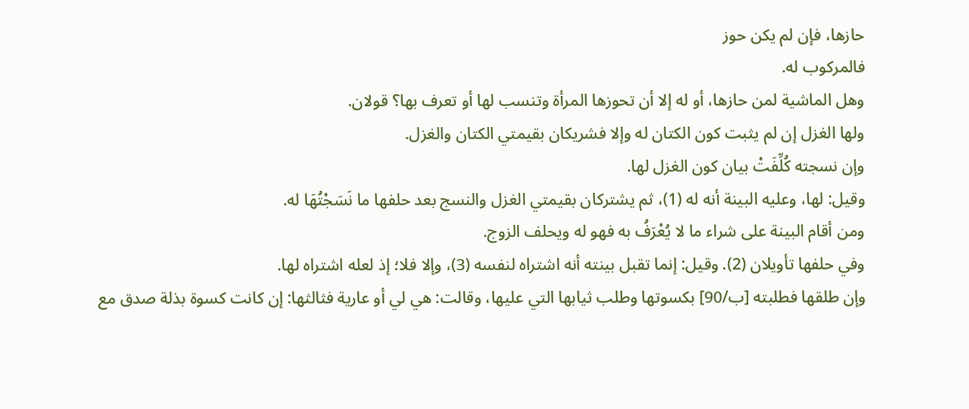حازها، فإن لم يكن حوز
فالمركوب له.
وهل الماشية لمن حازها، أو له إلا أن تحوزها المرأة وتنسب لها أو تعرف بها؟ قولان.
ولها الغزل إن لم يثبت كون الكتان له وإلا فشريكان بقيمتي الكتان والغزل.
وإن نسجته كُلِّفَتْ بيان كون الغزل لها.
وقيل: لها، وعليه البينة أنه له (1)، ثم يشتركان بقيمتي الغزل والنسج بعد حلفها ما نَسَجْتُهَا له.
ومن أقام البينة على شراء ما لا يُعْرَفُ به فهو له ويحلف الزوج.
وفي حلفها تأويلان (2). وقيل: إنما تقبل بينته أنه اشتراه لنفسه (3)، وإلا فلا؛ إذ لعله اشتراه لها.
وإن طلقها فطلبته [ب/90] بكسوتها وطلب ثيابها التي عليها، وقالت: هي لي أو عارية فثالثها: إن كانت كسوة بذلة صدق مع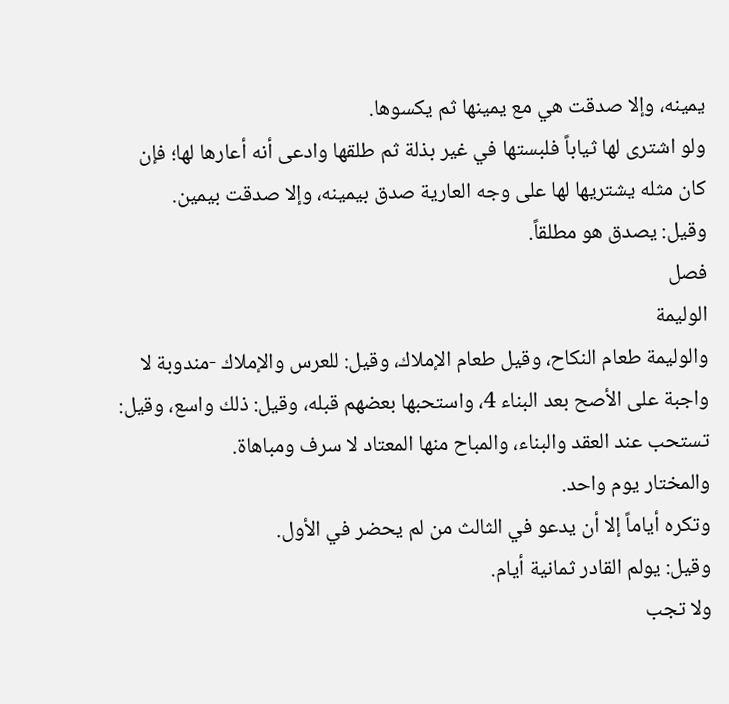يمينه، وإلا صدقت هي مع يمينها ثم يكسوها.
ولو اشترى لها ثياباً فلبستها في غير بذلة ثم طلقها وادعى أنه أعارها لها؛ فإن كان مثله يشتريها لها على وجه العارية صدق بيمينه، وإلا صدقت بيمين.
وقيل: يصدق هو مطلقاً.
فصل
الوليمة
والوليمة طعام النكاح، وقيل طعام الإملاك، وقيل: للعرس والإملاك -مندوبة لا واجبة على الأصح بعد البناء 4، واستحبها بعضهم قبله، وقيل: ذلك واسع، وقيل: تستحب عند العقد والبناء، والمباح منها المعتاد لا سرف ومباهاة.
والمختار يوم واحد.
وتكره أياماً إلا أن يدعو في الثالث من لم يحضر في الأول.
وقيل: يولم القادر ثمانية أيام.
ولا تجب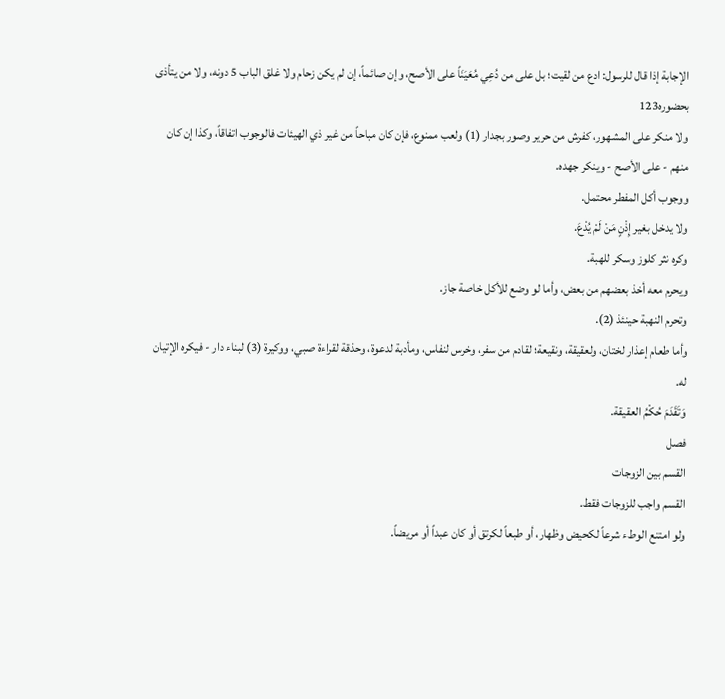الإجابة إذا قال للرسول: ادع من لقيت؛ بل على من دُعِي مُعَيَنَاً على الأصح، وإن صائماً، إن لم يكن زحام ولا غلق الباب 5 دونه، ولا من يتأذى بحضوره123
ولا منكر على المشهور، كفرش من حرير وصور بجدار (1) ولعب ممنوع، فإن كان مباحاً من غير ذي الهيئات فالوجوب اتفاقاً، وكذا إن كان منهم - على الأصح - وينكر جهده.
ووجوب أكل المفطر محتمل.
ولا يدخل بغير إِذْنٍ مَنْ لَمْ يُدْعَ.
وكره نثر كلوز وسكر للهبة.
ويحرم معه أخذ بعضهم من بعض، وأما لو وضع للأكل خاصة جاز.
وتحرم النهبة حينئذ (2).
وأما طعام إعذار لختان، ولعقيقة، ونقيعة؛ لقادم من سفر، وخرس لنفاس، ومأدبة لدعوة، وحذقة لقراءة صبي، ووكيرة (3) لبناء دار - فيكره الإتيان له.
وَتَقَدَمَ حُكْمُ العقيقة.
فصل
القسم بين الزوجات
القسم واجب للزوجات فقط.
ولو امتنع الوطء شرعاً لكحيض وظهار، أو طبعاً لكرتق أو كان عبداً أو مريضاً.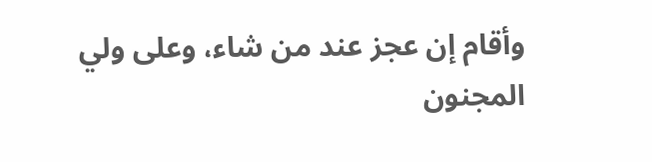وأقام إن عجز عند من شاء، وعلى ولي المجنون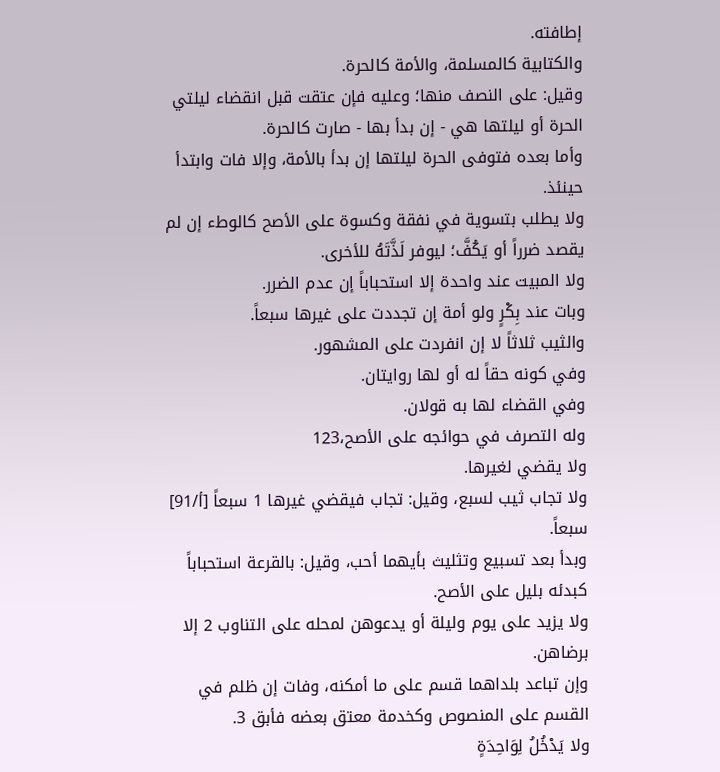إطافته.
والكتابية كالمسلمة، والأمة كالحرة.
وقيل: على النصف منها؛ وعليه فإن عتقت قبل انقضاء ليلتي الحرة أو ليلتها هي - إن بدأ بها - صارت كالحرة.
وأما بعده فتوفى الحرة ليلتها إن بدأ بالأمة، وإلا فات وابتدأ حينئذ.
ولا يطلب بتسوية في نفقة وكسوة على الأصح كالوطء إن لم يقصد ضرراً أو يَكُفَّ؛ ليوفر لَذَّتَهُ للأخرى.
ولا المبيت عند واحدة إلا استحباباً إن عدم الضرر.
وبات عند بِكْرٍ ولو أمة إن تجددت على غيرها سبعاً.
والثيب ثلاثاً لا إن انفردت على المشهور.
وفي كونه حقاً له أو لها روايتان.
وفي القضاء لها به قولان.
وله التصرف في حوائجه على الأصح،123
ولا يقضي لغيرها.
ولا تجاب ثيب لسبع، وقيل: تجاب فيقضي غيرها 1 سبعاً [أ/91] سبعاً.
وبدأ بعد تسبيع وتثليث بأيهما أحب، وقيل: بالقرعة استحباباً كبدئه بليل على الأصح.
ولا يزيد على يوم وليلة أو يدعوهن لمحله على التناوب 2 إلا برضاهن.
وإن تباعد بلداهما قسم على ما أمكنه، وفات إن ظلم في القسم على المنصوص وكخدمة معتق بعضه فأبق 3.
ولا يَدْخُلُ لِوَاحِدَةٍ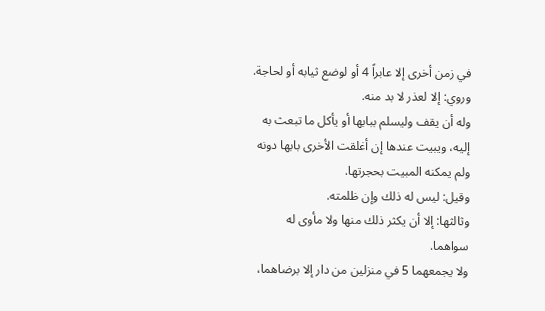في زمن أخرى إلا عابراً 4 أو لوضع ثيابه أو لحاجة.
وروي: إلا لعذر لا بد منه.
وله أن يقف وليسلم ببابها أو يأكل ما تبعث به إليه، ويبيت عندها إن أغلقت الأخرى بابها دونه ولم يمكنه المبيت بحجرتها.
وقيل: ليس له ذلك وإن ظلمته.
وثالثها: إلا أن يكثر ذلك منها ولا مأوى له سواهما.
ولا يجمعهما 5 في منزلين من دار إلا برضاهما،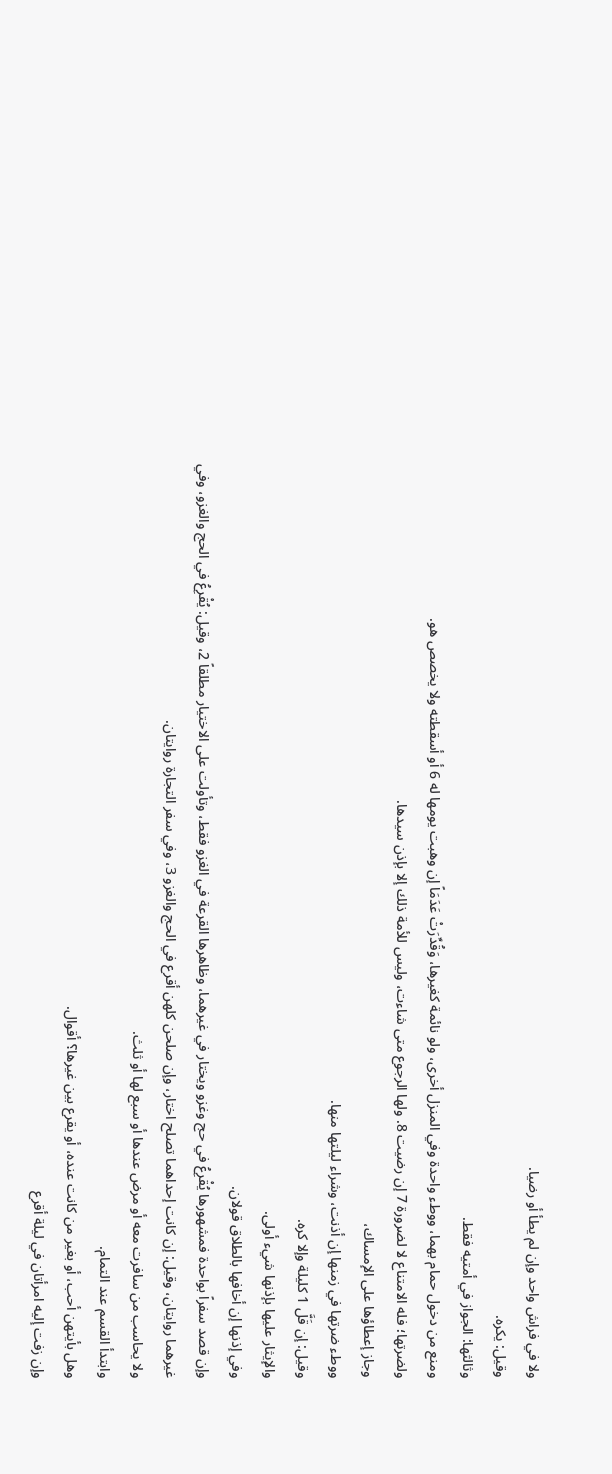ولا في فراش واحد وإن لم يطأ أو رضيا.
وقيل: يكره.
وثالثها: الجواز في أمتيه فقط.
ومنع من دخول حمام بهما، ووطء واحدة وفي المنزل أخرى، ولو نائمة كغيرها، وَقُدِّرَتْ عَدَمَاً إن وهبت يومها له 6 أو أسقطته ولا يخصص هو.
ولضرتها؛ فله الامتناع لا لضرورة 7 إن رضيت 8. ولها الرجوع متى شاءت، وليس للأمة ذلك إلا بإذن سيدها.
وجاز إعطاؤها على الإمساك،
ووطء ضرتها في زمنها إن أذنت، وشراء ليلتها منها.
وقيل: إن قَلَّ 1 كليلة وإلا كره.
والإيثار عليها بإذنها شيء أولى.
وفي إذنها إن أخافها بالطلاق قولان.
وإن قصد سفراً بواحدة فمشهورها يُقْرِعُ في حج وغزو ويختار في غيرهما، وظاهرها القرعة في الغزو فقط، وتأولت على الاختيار مطلقاً 2، وقيل: يُقْرِعُ في الحج والغزو، وفي غيرهما روايتان، وقيل: إن كانت إحداهما تصلح اختار، وإن صلحن كلهن أقرع في الحج والغزو 3، وفي سفر التجارة روايتان.
ولا يحاسب من سافرت معه أو مرض عندها أو سبع لها أو ثلث.
وابتدأ القسم عند التمام.
وهل بأيتهن أحب، أو بغير من كانت عنده، أو يقرع بين غيرها؟ أقوال.
وإن زفت إليه امرأتان في ليلة أقرع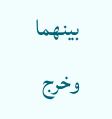بينهما وخرج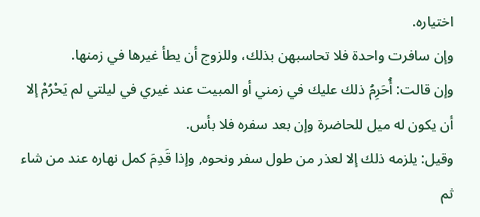اختياره.
وإن سافرت واحدة فلا تحاسبهن بذلك، وللزوج أن يطأ غيرها في زمنها.
وإن قالت: أُحَرِمُ ذلك عليك في زمني أو المبيت عند غيري في ليلتي لم يَحْرُمْ إلا أن يكون له ميل للحاضرة وإن بعد سفره فلا بأس.
وقيل: يلزمه ذلك إلا لعذر من طول سفر ونحوه, وإذا قَدِمَ كمل نهاره عند من شاء ثم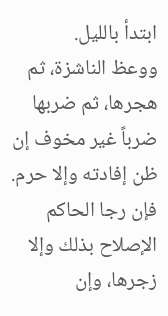ابتدأ بالليل.
ووعظ الناشزة، ثم هجرها، ثم ضربها ضرباً غير مخوف إن ظن إفادته وإلا حرم.
فإن رجا الحاكم الإصلاح بذلك وإلا زجرها، وإن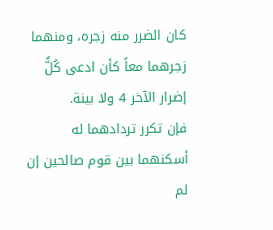كان الضرر منه زجره، ومنهما زجرهما معاً كأن ادعى كُلٌّ إضرار الآخر 4 ولا بينة.
فإن تكرر تردادهما له أسكنهما بين قوم صالحين إن لم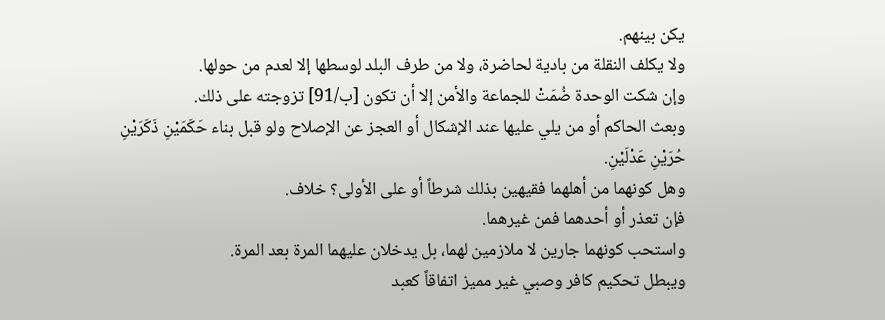يكن بينهم.
ولا يكلف النقلة من بادية لحاضرة، ولا من طرف البلد لوسطها إلا لعدم من حولها.
وإن شكت الوحدة ضُمَتْ للجماعة والأمن إلا أن تكون [ب/91] تزوجته على ذلك.
وبعث الحاكم أو من يلي عليها عند الإشكال أو العجز عن الإصلاح ولو قبل بناء حَكَمَيْنِ ذَكَرَيْنِ حُرَيْنِ عَدْلَيْنِ.
وهل كونهما من أهلهما فقيهين بذلك شرطاً أو على الأولى؟ خلاف.
فإن تعذر أو أحدهما فمن غيرهما.
واستحب كونهما جارين لا ملازمين لهما، بل يدخلان عليهما المرة بعد المرة.
ويبطل تحكيم كافر وصبي غير مميز اتفاقاً كعبد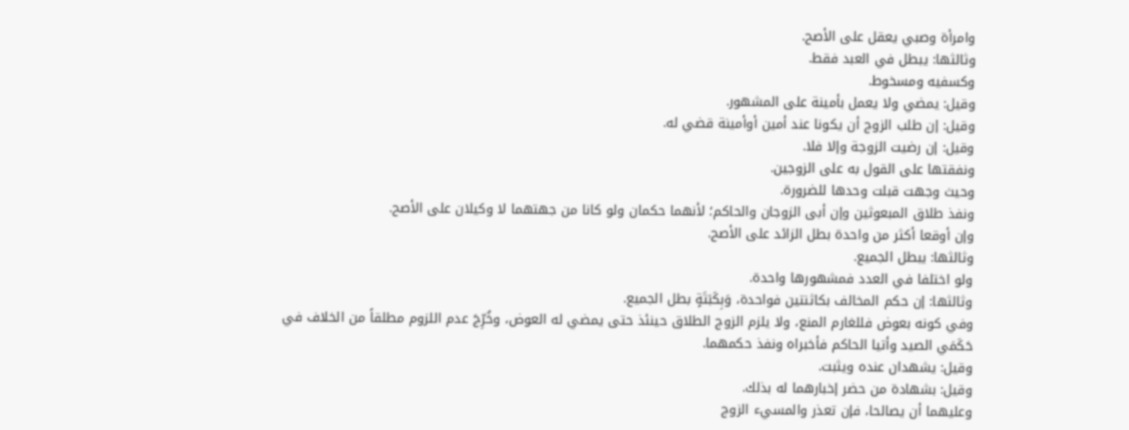وامرأة وصبي يعقل على الأصح.
وثالثها: يبطل في العبد فقط.
وكسفيه ومسخوط.
وقيل: يمضي ولا يعمل بأمينة على المشهور.
وقيل: إن طلب الزوج أن يكونا عند أمين أوأمينة قضي له.
وقيل: إن رضيت الزوجة وإلا فلا.
ونفقتها على القول به على الزوجين.
وحيث وجهت قبلت وحدها للضرورة.
ونفذ طلاق المبعوثين وإن أبى الزوجان والحاكم؛ لأنهما حكمان ولو كانا من جهتهما لا وكيلان على الأصح.
وإن أوقعا أكثر من واحدة بطل الزائد على الأصح.
وثالثها: يبطل الجميع.
ولو اختلفا في العدد فمشهورها واحدة.
وثالثها: إن حكم المخالف بكاثنتين فواحدة، وَبِكَبَتَةٍ بطل الجميع.
وفي كونه بعوض فللغارم المنع، ولا يلزم الزوج الطلاق حينئذ حتى يمضي له العوض، وخُرِّجَ عدم اللزوم مطلقاً من الخلاف في حَكَمَي الصيد وأتيا الحاكم فأخبراه ونفذ حكمهما.
وقيل: يشهدان عنده ويثبت.
وقيل: بشهادة من حضر إخبارهما له بذلك.
وعليهما أن يصالحا، فإن تعذر والمسيء الزوج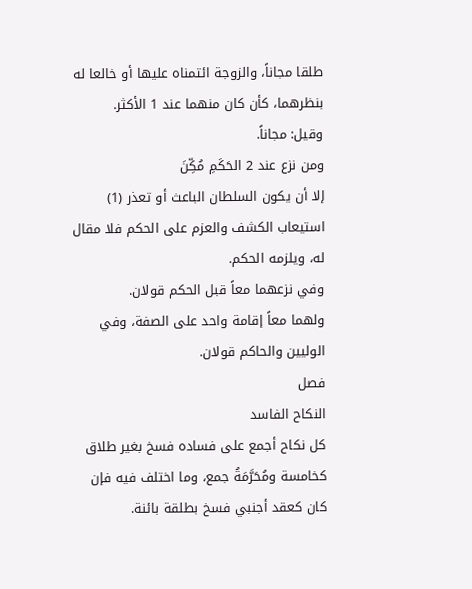طلقا مجاناً، والزوجة ائتمناه عليها أو خالعا له بنظرهما، كأن كان منهما عند 1 الأكثر.
وقيل: مجاناً.
ومن نزع عند 2 الحَكَمِ مُكِّنَ
إلا أن يكون السلطان الباعث أو تعذر (1) استيعاب الكشف والعزم على الحكم فلا مقال له، ويلزمه الحكم.
وفي نزعهما معاً قبل الحكم قولان.
ولهما معاً إقامة واحد على الصفة، وفي الوليين والحاكم قولان.
فصل
النكاح الفاسد
كل نكاح أجمع على فساده فسخ بغير طلاق كخامسة ومُحَرَّمَةُ جمع، وما اختلف فيه فإن كان كعقد أجنبي فسخ بطلقة بائنة.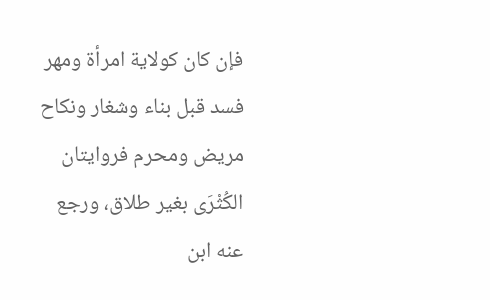فإن كان كولاية امرأة ومهر فسد قبل بناء وشغار ونكاح مريض ومحرم فروايتان الكُثْرَى بغير طلاق، ورجع عنه ابن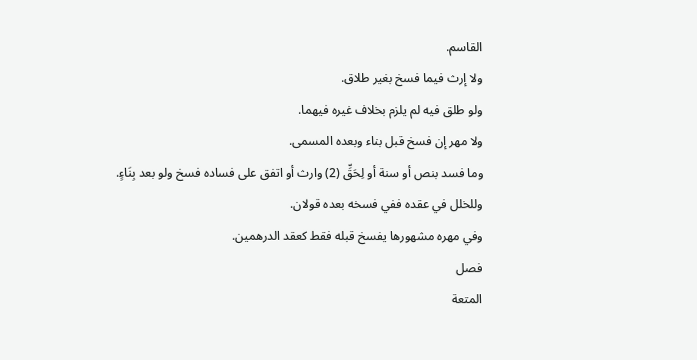القاسم.
ولا إرث فيما فسخ بغير طلاق.
ولو طلق فيه لم يلزم بخلاف غيره فيهما.
ولا مهر إن فسخ قبل بناء وبعده المسمى.
وما فسد بنص أو سنة أو لِحَقِّ (2) وارث أو اتفق على فساده فسخ ولو بعد بِنَاءٍ.
وللخلل في عقده ففي فسخه بعده قولان.
وفي مهره مشهورها يفسخ قبله فقط كعقد الدرهمين.
فصل
المتعة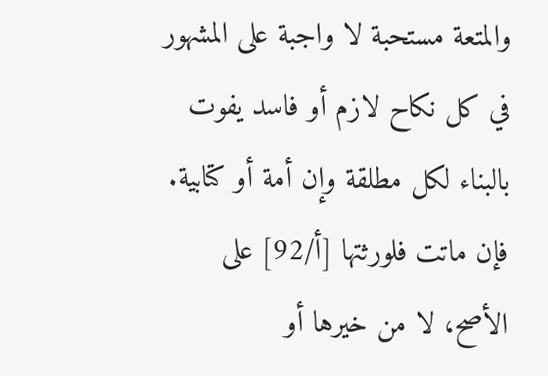والمتعة مستحبة لا واجبة على المشهور في كل نكاح لازم أو فاسد يفوت بالبناء لكل مطلقة وإن أمة أو كتابية.
فإن ماتت فلورثتها [أ/92] على الأصح، لا من خيرها أو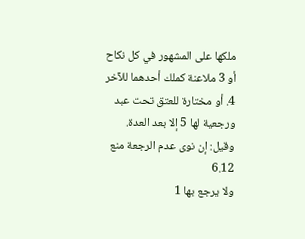ملكها على المشهور في كل نكاح أو 3 ملاعنة كملك أحدهما للآخر 4. أو مختارة للعتق تحت عبد ورجعية لها 5 إلا بعد العدة.
وقيل: إن نوى عدم الرجعة منع 6.12
ولا يرجع بها 1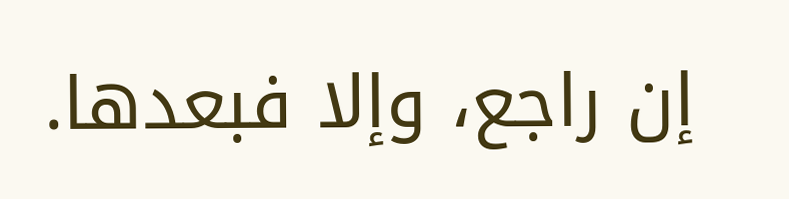إن راجع، وإلا فبعدها.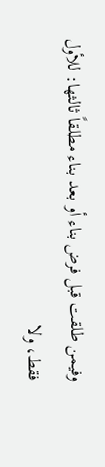وفيمن طلقت قبل فرض بناء أو بعد بناء مطلقاً ثالثها: للأول فقط، ولا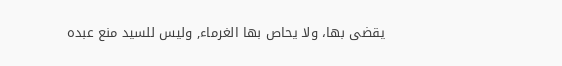يقضى بها، ولا يحاص بها الغرماء, وليس للسيد منع عبده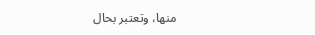منها، وتعتبر بحال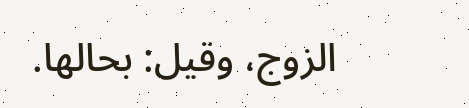الزوج، وقيل: بحالها.